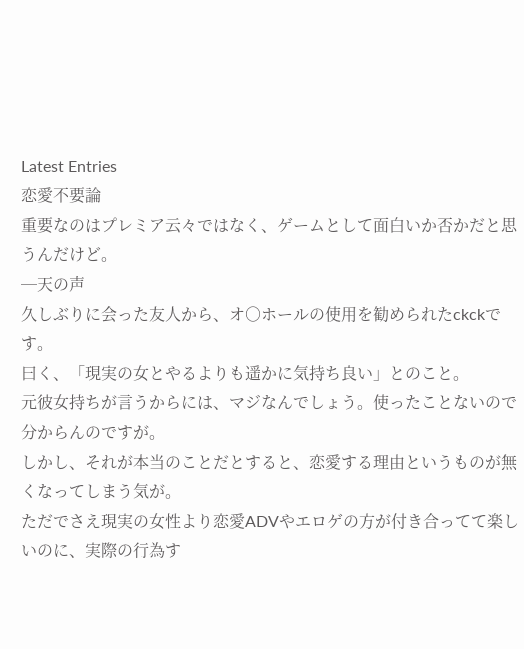Latest Entries
恋愛不要論
重要なのはプレミア云々ではなく、ゲームとして面白いか否かだと思うんだけど。
─天の声
久しぶりに会った友人から、オ○ホールの使用を勧められたckckです。
曰く、「現実の女とやるよりも遥かに気持ち良い」とのこと。
元彼女持ちが言うからには、マジなんでしょう。使ったことないので分からんのですが。
しかし、それが本当のことだとすると、恋愛する理由というものが無くなってしまう気が。
ただでさえ現実の女性より恋愛ADVやエロゲの方が付き合ってて楽しいのに、実際の行為す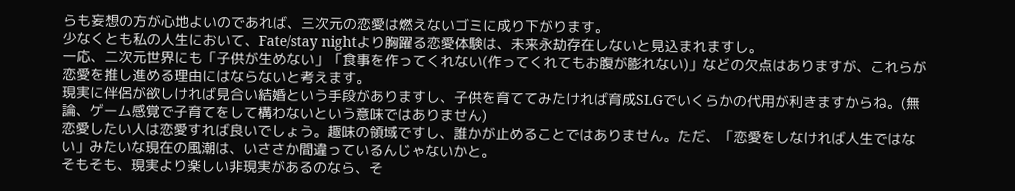らも妄想の方が心地よいのであれば、三次元の恋愛は燃えないゴミに成り下がります。
少なくとも私の人生において、Fate/stay nightより胸躍る恋愛体験は、未来永劫存在しないと見込まれますし。
一応、二次元世界にも「子供が生めない」「食事を作ってくれない(作ってくれてもお腹が膨れない)」などの欠点はありますが、これらが恋愛を推し進める理由にはならないと考えます。
現実に伴侶が欲しければ見合い結婚という手段がありますし、子供を育ててみたければ育成SLGでいくらかの代用が利きますからね。(無論、ゲーム感覚で子育てをして構わないという意味ではありません)
恋愛したい人は恋愛すれば良いでしょう。趣味の領域ですし、誰かが止めることではありません。ただ、「恋愛をしなければ人生ではない」みたいな現在の風潮は、いささか間違っているんじゃないかと。
そもそも、現実より楽しい非現実があるのなら、そ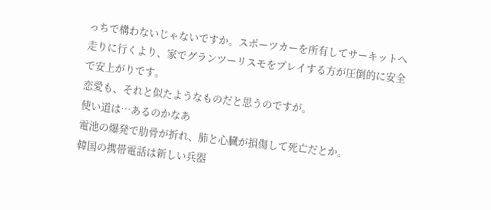っちで構わないじゃないですか。スポーツカーを所有してサーキットへ走りに行くより、家でグランツーリスモをプレイする方が圧倒的に安全で安上がりです。
恋愛も、それと似たようなものだと思うのですが。
使い道は…あるのかなあ
電池の爆発で肋骨が折れ、肺と心臓が損傷して死亡だとか。
韓国の携帯電話は新しい兵器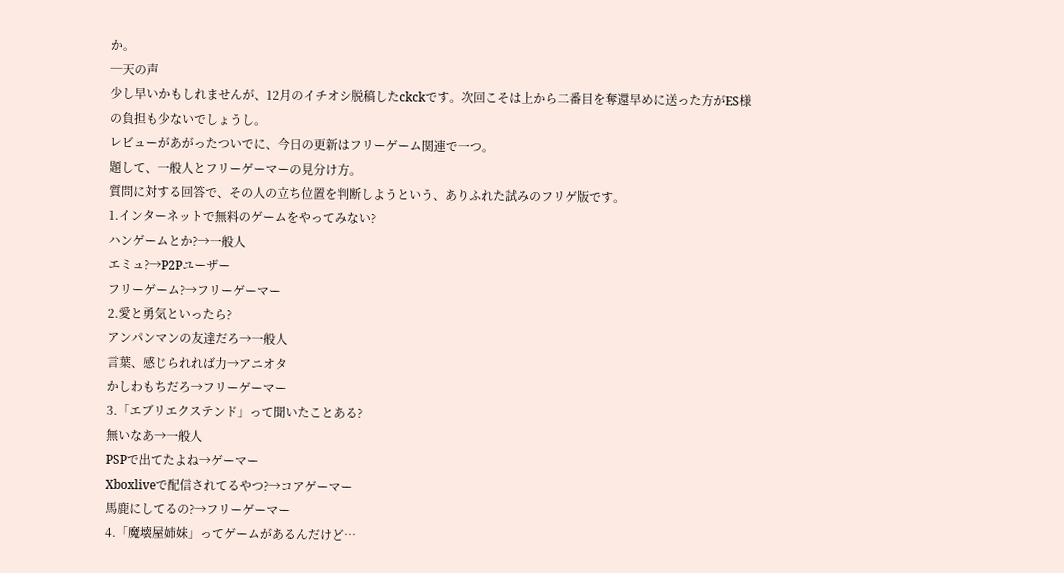か。
─天の声
少し早いかもしれませんが、12月のイチオシ脱稿したckckです。次回こそは上から二番目を奪還早めに送った方がES様の負担も少ないでしょうし。
レビューがあがったついでに、今日の更新はフリーゲーム関連で一つ。
題して、一般人とフリーゲーマーの見分け方。
質問に対する回答で、その人の立ち位置を判断しようという、ありふれた試みのフリゲ版です。
1.インターネットで無料のゲームをやってみない?
ハンゲームとか?→一般人
エミュ?→P2Pユーザー
フリーゲーム?→フリーゲーマー
2.愛と勇気といったら?
アンパンマンの友達だろ→一般人
言葉、感じられれば力→アニオタ
かしわもちだろ→フリーゲーマー
3.「エブリエクステンド」って聞いたことある?
無いなあ→一般人
PSPで出てたよね→ゲーマー
Xboxliveで配信されてるやつ?→コアゲーマー
馬鹿にしてるの?→フリーゲーマー
4.「魔壊屋姉妹」ってゲームがあるんだけど…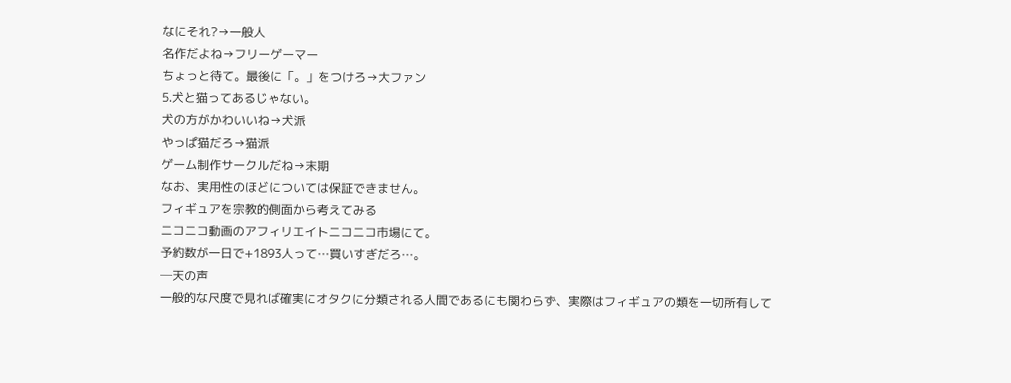なにそれ?→一般人
名作だよね→フリーゲーマー
ちょっと待て。最後に「。」をつけろ→大ファン
5.犬と猫ってあるじゃない。
犬の方がかわいいね→犬派
やっぱ猫だろ→猫派
ゲーム制作サークルだね→末期
なお、実用性のほどについては保証できません。
フィギュアを宗教的側面から考えてみる
ニコニコ動画のアフィリエイトニコニコ市場にて。
予約数が一日で+1893人って…買いすぎだろ…。
─天の声
一般的な尺度で見れば確実にオタクに分類される人間であるにも関わらず、実際はフィギュアの類を一切所有して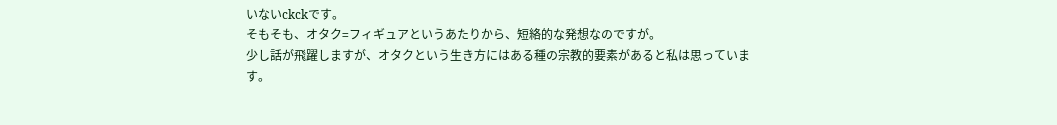いないckckです。
そもそも、オタク=フィギュアというあたりから、短絡的な発想なのですが。
少し話が飛躍しますが、オタクという生き方にはある種の宗教的要素があると私は思っています。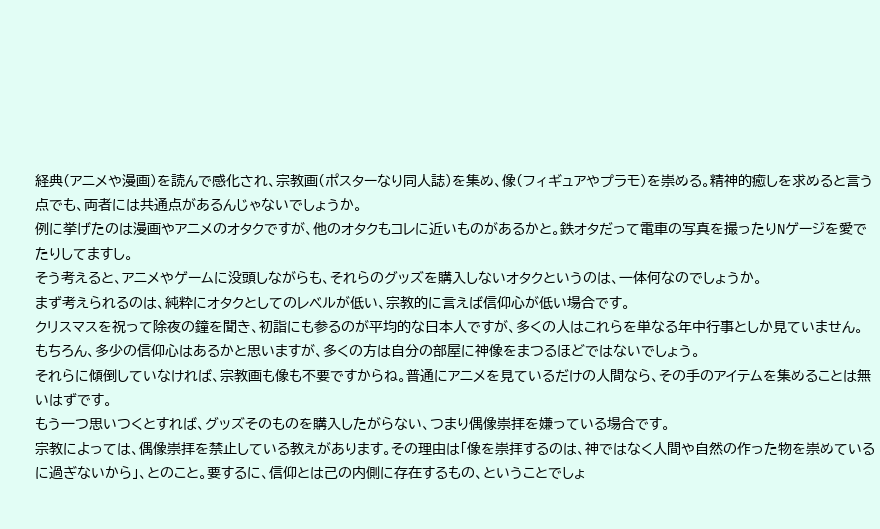経典(アニメや漫画)を読んで感化され、宗教画(ポスターなり同人誌)を集め、像(フィギュアやプラモ)を崇める。精神的癒しを求めると言う点でも、両者には共通点があるんじゃないでしょうか。
例に挙げたのは漫画やアニメのオタクですが、他のオタクもコレに近いものがあるかと。鉄オタだって電車の写真を撮ったりNゲージを愛でたりしてますし。
そう考えると、アニメやゲームに没頭しながらも、それらのグッズを購入しないオタクというのは、一体何なのでしょうか。
まず考えられるのは、純粋にオタクとしてのレベルが低い、宗教的に言えば信仰心が低い場合です。
クリスマスを祝って除夜の鐘を聞き、初詣にも参るのが平均的な日本人ですが、多くの人はこれらを単なる年中行事としか見ていません。もちろん、多少の信仰心はあるかと思いますが、多くの方は自分の部屋に神像をまつるほどではないでしょう。
それらに傾倒していなければ、宗教画も像も不要ですからね。普通にアニメを見ているだけの人間なら、その手のアイテムを集めることは無いはずです。
もう一つ思いつくとすれば、グッズそのものを購入したがらない、つまり偶像崇拝を嫌っている場合です。
宗教によっては、偶像崇拝を禁止している教えがあります。その理由は「像を崇拝するのは、神ではなく人間や自然の作った物を崇めているに過ぎないから」、とのこと。要するに、信仰とは己の内側に存在するもの、ということでしょ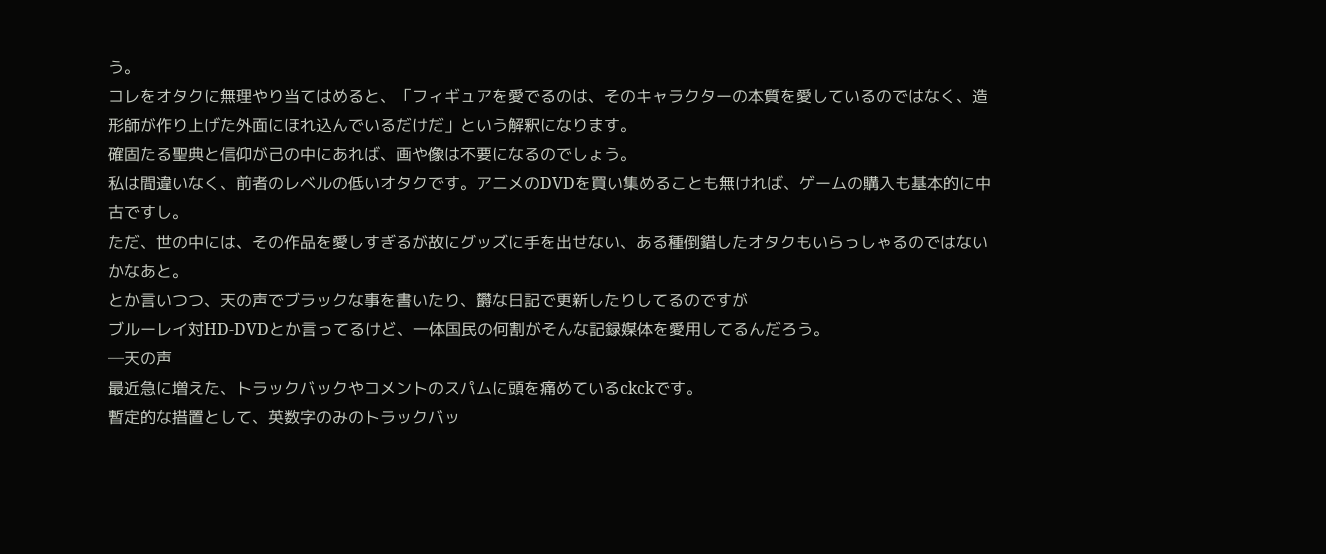う。
コレをオタクに無理やり当てはめると、「フィギュアを愛でるのは、そのキャラクターの本質を愛しているのではなく、造形師が作り上げた外面にほれ込んでいるだけだ」という解釈になります。
確固たる聖典と信仰が己の中にあれば、画や像は不要になるのでしょう。
私は間違いなく、前者のレベルの低いオタクです。アニメのDVDを買い集めることも無ければ、ゲームの購入も基本的に中古ですし。
ただ、世の中には、その作品を愛しすぎるが故にグッズに手を出せない、ある種倒錯したオタクもいらっしゃるのではないかなあと。
とか言いつつ、天の声でブラックな事を書いたり、欝な日記で更新したりしてるのですが
ブルーレイ対HD-DVDとか言ってるけど、一体国民の何割がそんな記録媒体を愛用してるんだろう。
─天の声
最近急に増えた、トラックバックやコメントのスパムに頭を痛めているckckです。
暫定的な措置として、英数字のみのトラックバッ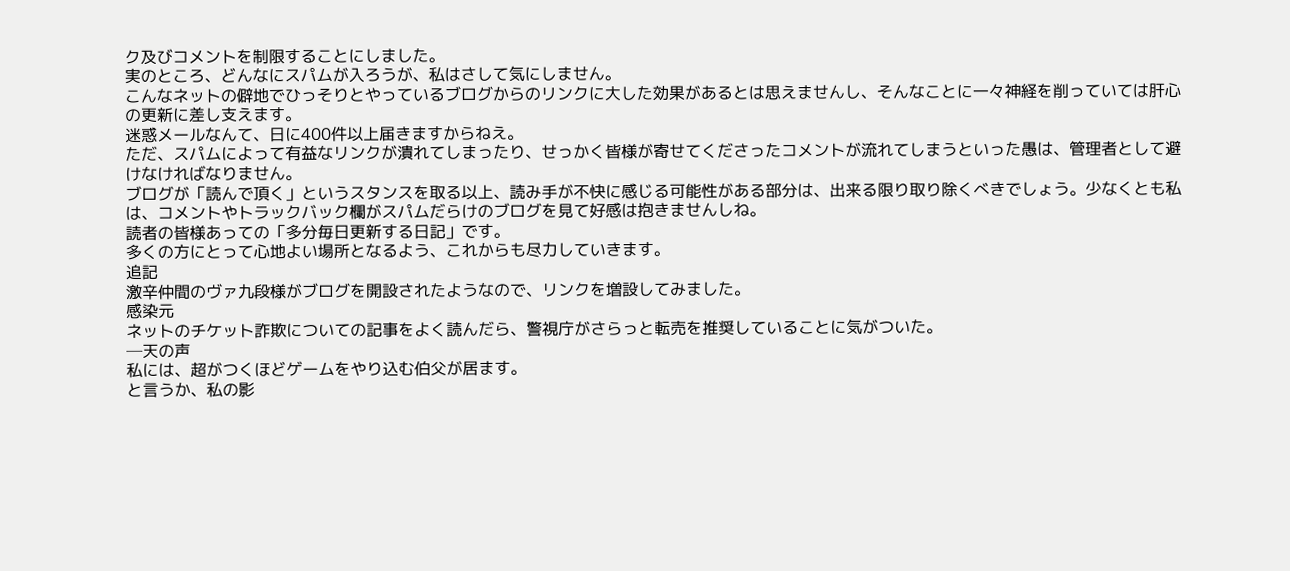ク及びコメントを制限することにしました。
実のところ、どんなにスパムが入ろうが、私はさして気にしません。
こんなネットの僻地でひっそりとやっているブログからのリンクに大した効果があるとは思えませんし、そんなことに一々神経を削っていては肝心の更新に差し支えます。
迷惑メールなんて、日に400件以上届きますからねえ。
ただ、スパムによって有益なリンクが潰れてしまったり、せっかく皆様が寄せてくださったコメントが流れてしまうといった愚は、管理者として避けなければなりません。
ブログが「読んで頂く」というスタンスを取る以上、読み手が不快に感じる可能性がある部分は、出来る限り取り除くべきでしょう。少なくとも私は、コメントやトラックバック欄がスパムだらけのブログを見て好感は抱きませんしね。
読者の皆様あっての「多分毎日更新する日記」です。
多くの方にとって心地よい場所となるよう、これからも尽力していきます。
追記
激辛仲間のヴァ九段様がブログを開設されたようなので、リンクを増設してみました。
感染元
ネットのチケット詐欺についての記事をよく読んだら、警視庁がさらっと転売を推奨していることに気がついた。
─天の声
私には、超がつくほどゲームをやり込む伯父が居ます。
と言うか、私の影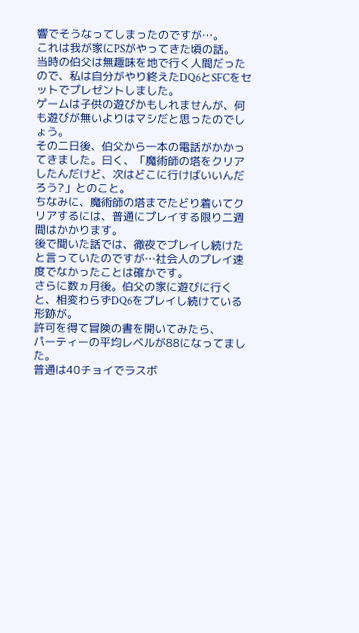響でそうなってしまったのですが…。
これは我が家にPSがやってきた頃の話。
当時の伯父は無趣味を地で行く人間だったので、私は自分がやり終えたDQ6とSFCをセットでプレゼントしました。
ゲームは子供の遊びかもしれませんが、何も遊びが無いよりはマシだと思ったのでしょう。
その二日後、伯父から一本の電話がかかってきました。曰く、「魔術師の塔をクリアしたんだけど、次はどこに行けばいいんだろう?」とのこと。
ちなみに、魔術師の塔までたどり着いてクリアするには、普通にプレイする限り二週間はかかります。
後で聞いた話では、徹夜でプレイし続けたと言っていたのですが…社会人のプレイ速度でなかったことは確かです。
さらに数ヵ月後。伯父の家に遊びに行くと、相変わらずDQ6をプレイし続けている形跡が。
許可を得て冒険の書を開いてみたら、
パーティーの平均レベルが88になってました。
普通は40チョイでラスボ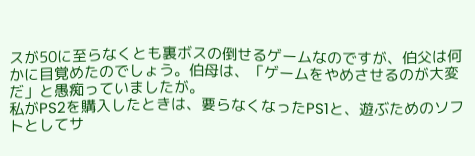スが50に至らなくとも裏ボスの倒せるゲームなのですが、伯父は何かに目覚めたのでしょう。伯母は、「ゲームをやめさせるのが大変だ」と愚痴っていましたが。
私がPS2を購入したときは、要らなくなったPS1と、遊ぶためのソフトとしてサ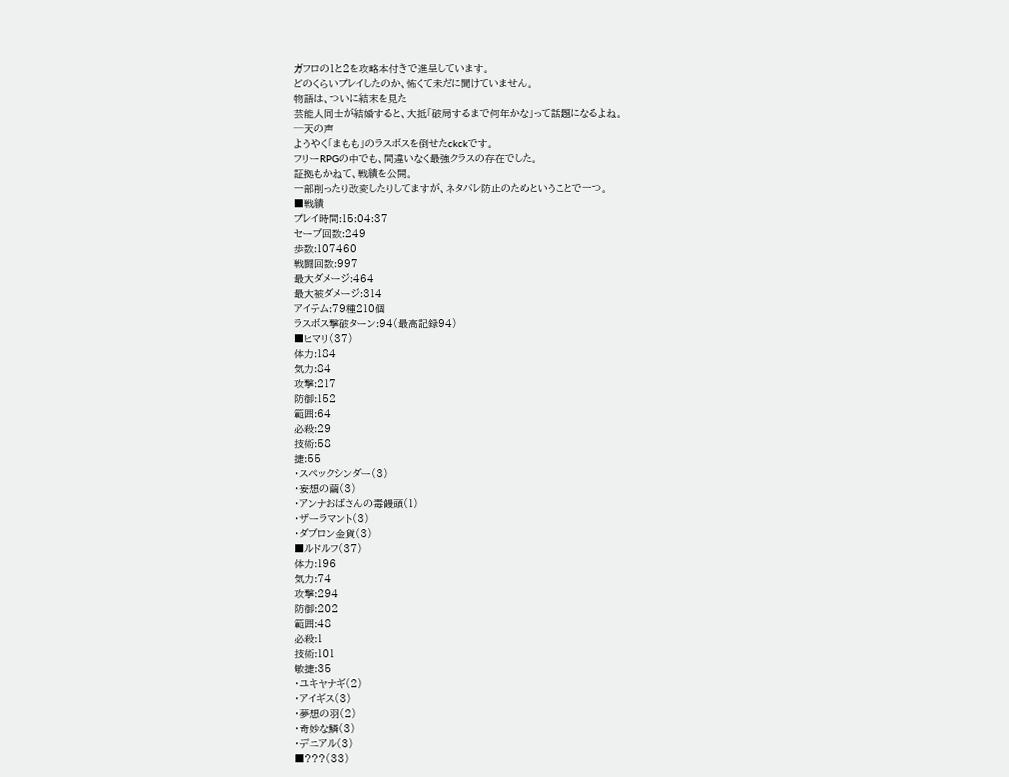ガフロの1と2を攻略本付きで進呈しています。
どのくらいプレイしたのか、怖くて未だに聞けていません。
物語は、ついに結末を見た
芸能人同士が結婚すると、大抵「破局するまで何年かな」って話題になるよね。
─天の声
ようやく「まもも」のラスボスを倒せたckckです。
フリーRPGの中でも、間違いなく最強クラスの存在でした。
証拠もかねて、戦績を公開。
一部削ったり改変したりしてますが、ネタバレ防止のためということで一つ。
■戦績
プレイ時間:15:04:37
セーブ回数:249
歩数:107460
戦闘回数:997
最大ダメージ:464
最大被ダメージ:314
アイテム:79種210個
ラスボス撃破ターン:94(最高記録94)
■ヒマリ(37)
体力:184
気力:84
攻撃:217
防御:152
範囲:64
必殺:29
技術:58
捷:55
・スペックシンダー(3)
・妄想の繭(3)
・アンナおばさんの毒饅頭(1)
・ザーラマント(3)
・ダブロン金貨(3)
■ルドルフ(37)
体力:196
気力:74
攻撃:294
防御:202
範囲:48
必殺:1
技術:101
敏捷:35
・ユキヤナギ(2)
・アイギス(3)
・夢想の羽(2)
・奇妙な鱗(3)
・デニアル(3)
■???(33)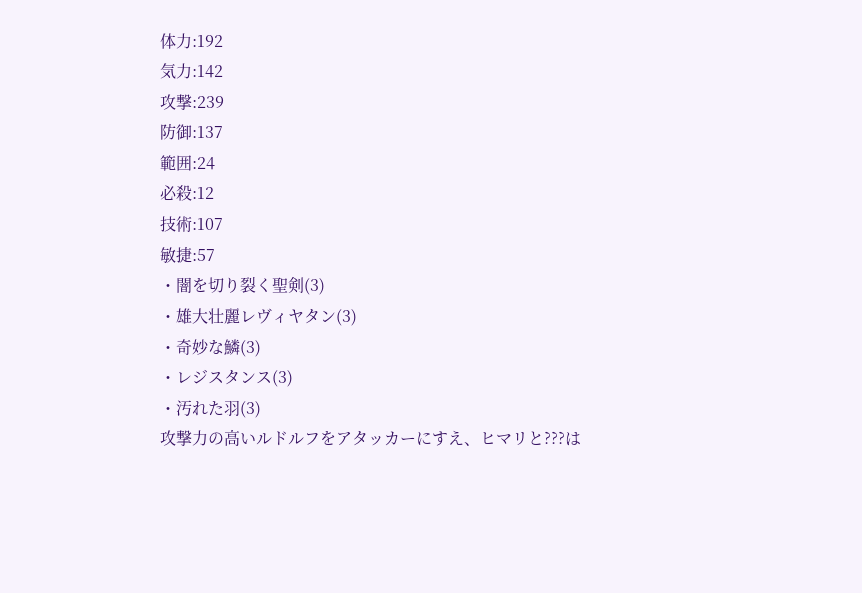体力:192
気力:142
攻撃:239
防御:137
範囲:24
必殺:12
技術:107
敏捷:57
・闇を切り裂く聖剣(3)
・雄大壮麗レヴィヤタン(3)
・奇妙な鱗(3)
・レジスタンス(3)
・汚れた羽(3)
攻撃力の高いルドルフをアタッカーにすえ、ヒマリと???は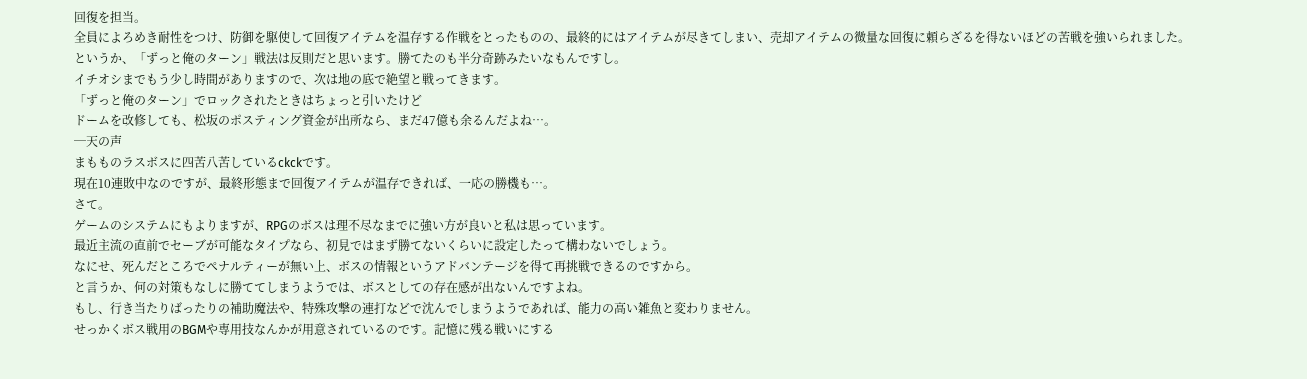回復を担当。
全員によろめき耐性をつけ、防御を駆使して回復アイテムを温存する作戦をとったものの、最終的にはアイテムが尽きてしまい、売却アイテムの微量な回復に頼らざるを得ないほどの苦戦を強いられました。
というか、「ずっと俺のターン」戦法は反則だと思います。勝てたのも半分奇跡みたいなもんですし。
イチオシまでもう少し時間がありますので、次は地の底で絶望と戦ってきます。
「ずっと俺のターン」でロックされたときはちょっと引いたけど
ドームを改修しても、松坂のポスティング資金が出所なら、まだ47億も余るんだよね…。
─天の声
まもものラスボスに四苦八苦しているckckです。
現在10連敗中なのですが、最終形態まで回復アイテムが温存できれば、一応の勝機も…。
さて。
ゲームのシステムにもよりますが、RPGのボスは理不尽なまでに強い方が良いと私は思っています。
最近主流の直前でセーブが可能なタイプなら、初見ではまず勝てないくらいに設定したって構わないでしょう。
なにせ、死んだところでペナルティーが無い上、ボスの情報というアドバンテージを得て再挑戦できるのですから。
と言うか、何の対策もなしに勝ててしまうようでは、ボスとしての存在感が出ないんですよね。
もし、行き当たりばったりの補助魔法や、特殊攻撃の連打などで沈んでしまうようであれば、能力の高い雑魚と変わりません。
せっかくボス戦用のBGMや専用技なんかが用意されているのです。記憶に残る戦いにする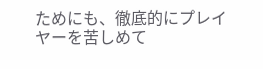ためにも、徹底的にプレイヤーを苦しめて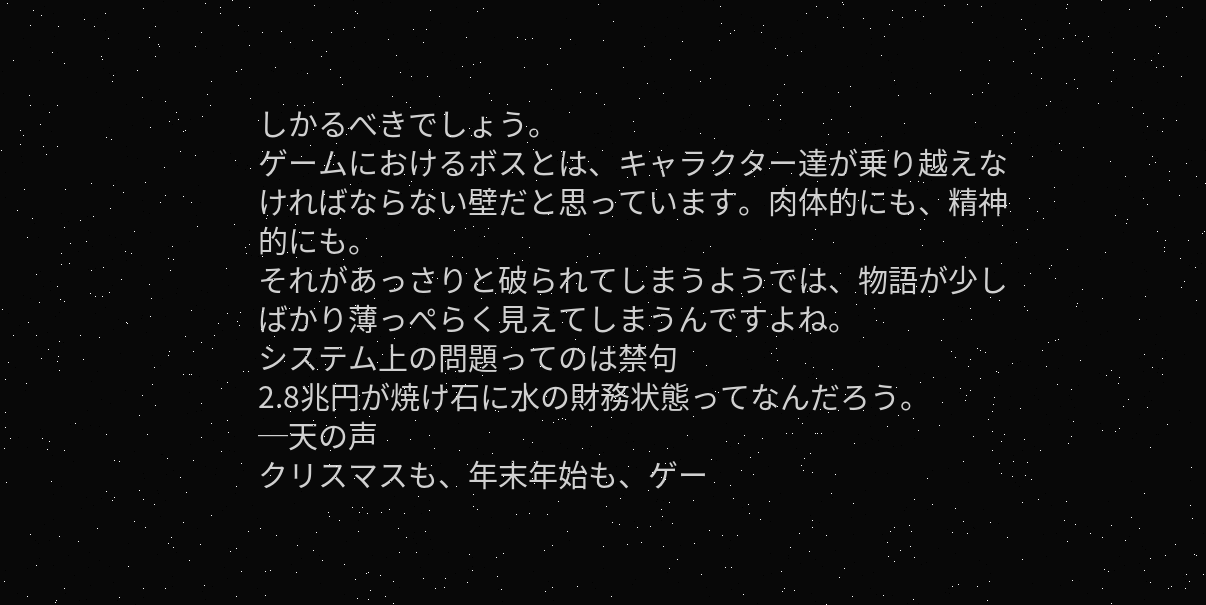しかるべきでしょう。
ゲームにおけるボスとは、キャラクター達が乗り越えなければならない壁だと思っています。肉体的にも、精神的にも。
それがあっさりと破られてしまうようでは、物語が少しばかり薄っぺらく見えてしまうんですよね。
システム上の問題ってのは禁句
2.8兆円が焼け石に水の財務状態ってなんだろう。
─天の声
クリスマスも、年末年始も、ゲー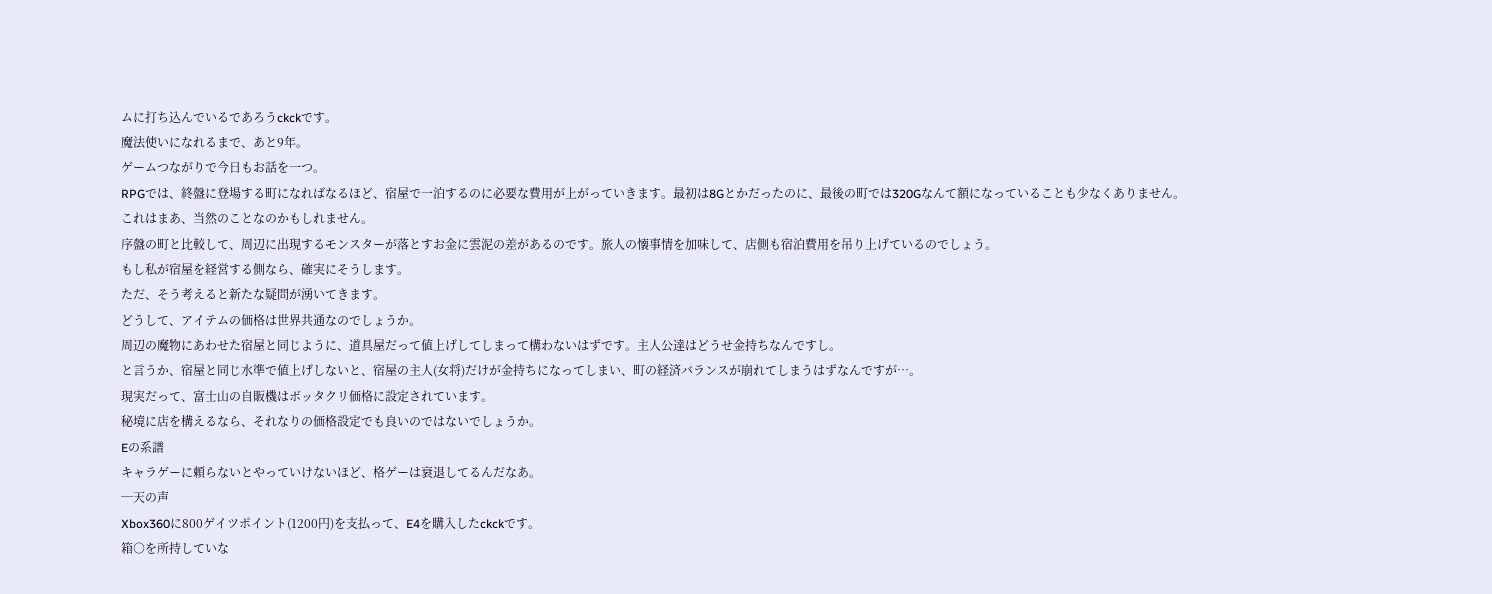ムに打ち込んでいるであろうckckです。
魔法使いになれるまで、あと9年。
ゲームつながりで今日もお話を一つ。
RPGでは、終盤に登場する町になればなるほど、宿屋で一泊するのに必要な費用が上がっていきます。最初は8Gとかだったのに、最後の町では320Gなんて額になっていることも少なくありません。
これはまあ、当然のことなのかもしれません。
序盤の町と比較して、周辺に出現するモンスターが落とすお金に雲泥の差があるのです。旅人の懐事情を加味して、店側も宿泊費用を吊り上げているのでしょう。
もし私が宿屋を経営する側なら、確実にそうします。
ただ、そう考えると新たな疑問が湧いてきます。
どうして、アイテムの価格は世界共通なのでしょうか。
周辺の魔物にあわせた宿屋と同じように、道具屋だって値上げしてしまって構わないはずです。主人公達はどうせ金持ちなんですし。
と言うか、宿屋と同じ水準で値上げしないと、宿屋の主人(女将)だけが金持ちになってしまい、町の経済バランスが崩れてしまうはずなんですが…。
現実だって、富士山の自販機はボッタクリ価格に設定されています。
秘境に店を構えるなら、それなりの価格設定でも良いのではないでしょうか。
Eの系譜
キャラゲーに頼らないとやっていけないほど、格ゲーは衰退してるんだなあ。
─天の声
Xbox360に800ゲイツポイント(1200円)を支払って、E4を購入したckckです。
箱○を所持していな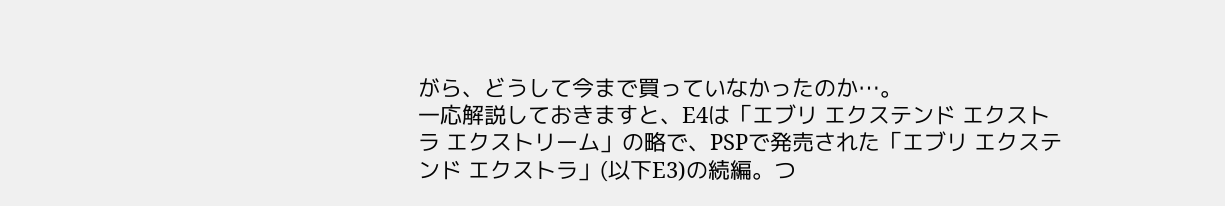がら、どうして今まで買っていなかったのか…。
一応解説しておきますと、E4は「エブリ エクステンド エクストラ エクストリーム」の略で、PSPで発売された「エブリ エクステンド エクストラ」(以下E3)の続編。つ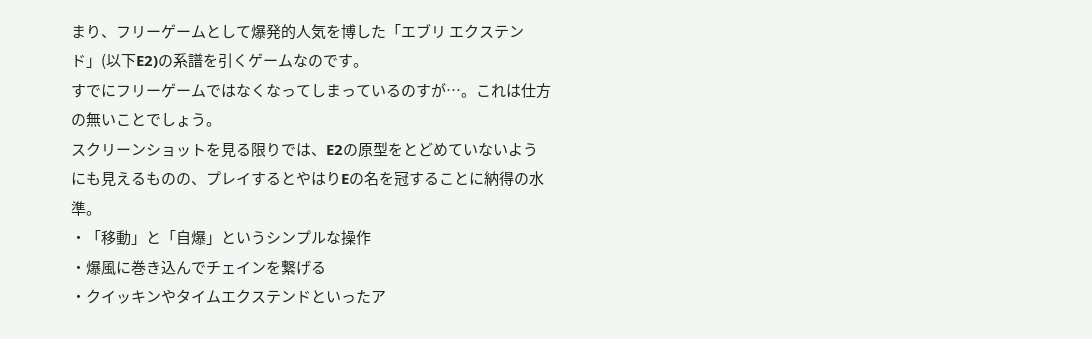まり、フリーゲームとして爆発的人気を博した「エブリ エクステンド」(以下E2)の系譜を引くゲームなのです。
すでにフリーゲームではなくなってしまっているのすが…。これは仕方の無いことでしょう。
スクリーンショットを見る限りでは、E2の原型をとどめていないようにも見えるものの、プレイするとやはりEの名を冠することに納得の水準。
・「移動」と「自爆」というシンプルな操作
・爆風に巻き込んでチェインを繋げる
・クイッキンやタイムエクステンドといったア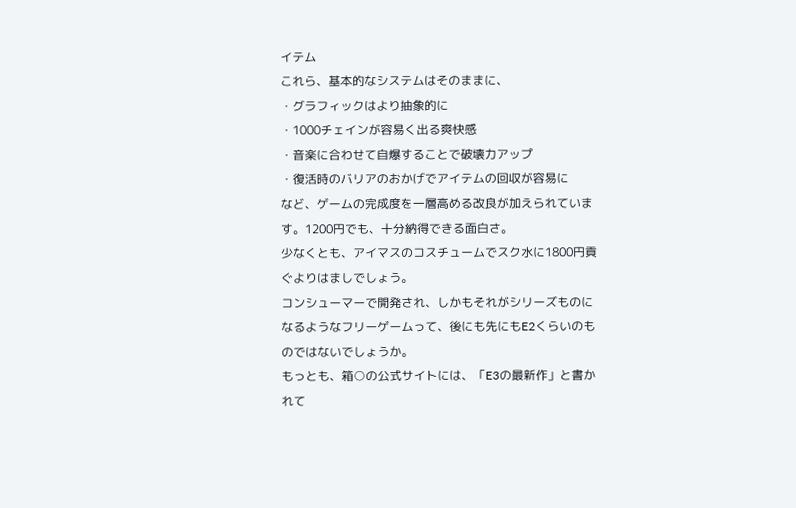イテム
これら、基本的なシステムはそのままに、
・グラフィックはより抽象的に
・1000チェインが容易く出る爽快感
・音楽に合わせて自爆することで破壊力アップ
・復活時のバリアのおかげでアイテムの回収が容易に
など、ゲームの完成度を一層高める改良が加えられています。1200円でも、十分納得できる面白さ。
少なくとも、アイマスのコスチュームでスク水に1800円貢ぐよりはましでしょう。
コンシューマーで開発され、しかもそれがシリーズものになるようなフリーゲームって、後にも先にもE2くらいのものではないでしょうか。
もっとも、箱○の公式サイトには、「E3の最新作」と書かれて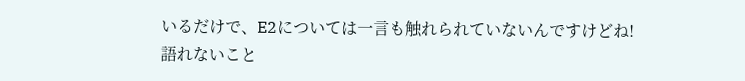いるだけで、E2については一言も触れられていないんですけどね!
語れないこと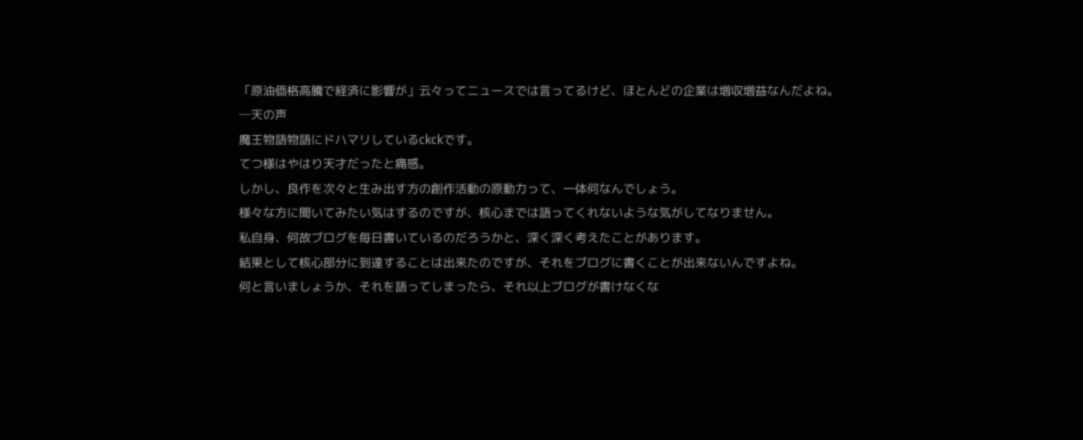「原油価格高騰で経済に影響が」云々ってニュースでは言ってるけど、ほとんどの企業は増収増益なんだよね。
─天の声
魔王物語物語にドハマリしているckckです。
てつ様はやはり天才だったと痛感。
しかし、良作を次々と生み出す方の創作活動の原動力って、一体何なんでしょう。
様々な方に聞いてみたい気はするのですが、核心までは語ってくれないような気がしてなりません。
私自身、何故ブログを毎日書いているのだろうかと、深く深く考えたことがあります。
結果として核心部分に到達することは出来たのですが、それをブログに書くことが出来ないんですよね。
何と言いましょうか、それを語ってしまったら、それ以上ブログが書けなくな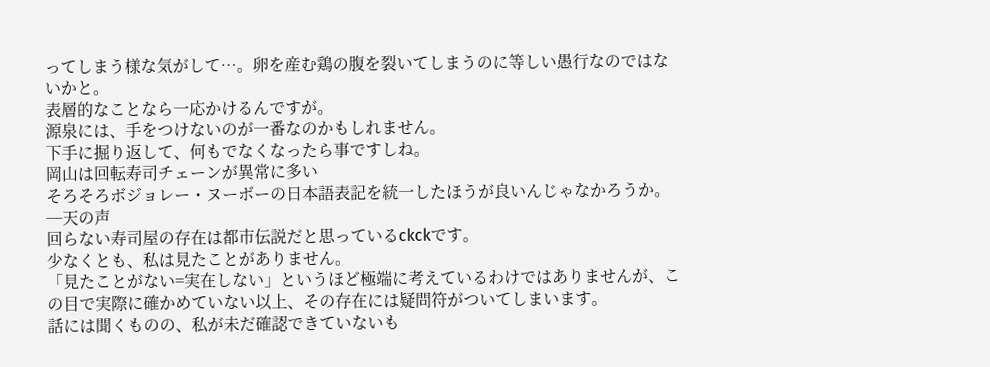ってしまう様な気がして…。卵を産む鶏の腹を裂いてしまうのに等しい愚行なのではないかと。
表層的なことなら一応かけるんですが。
源泉には、手をつけないのが一番なのかもしれません。
下手に掘り返して、何もでなくなったら事ですしね。
岡山は回転寿司チェーンが異常に多い
そろそろボジョレー・ヌーボーの日本語表記を統一したほうが良いんじゃなかろうか。
─天の声
回らない寿司屋の存在は都市伝説だと思っているckckです。
少なくとも、私は見たことがありません。
「見たことがない=実在しない」というほど極端に考えているわけではありませんが、この目で実際に確かめていない以上、その存在には疑問符がついてしまいます。
話には聞くものの、私が未だ確認できていないも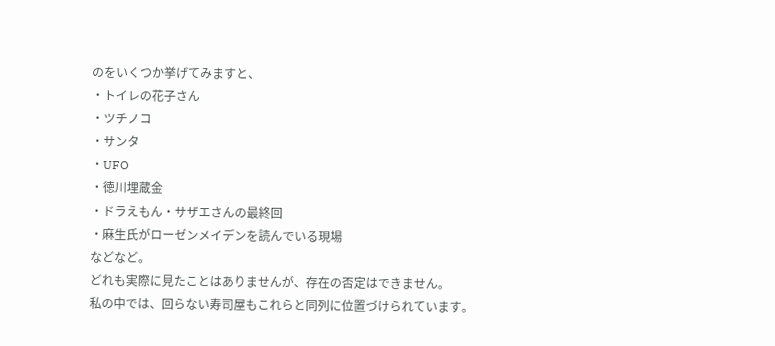のをいくつか挙げてみますと、
・トイレの花子さん
・ツチノコ
・サンタ
・UFO
・徳川埋蔵金
・ドラえもん・サザエさんの最終回
・麻生氏がローゼンメイデンを読んでいる現場
などなど。
どれも実際に見たことはありませんが、存在の否定はできません。
私の中では、回らない寿司屋もこれらと同列に位置づけられています。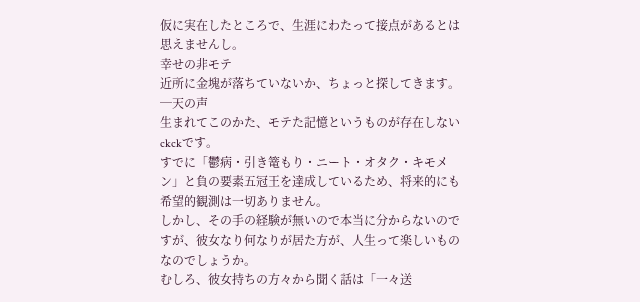仮に実在したところで、生涯にわたって接点があるとは思えませんし。
幸せの非モテ
近所に金塊が落ちていないか、ちょっと探してきます。
─天の声
生まれてこのかた、モテた記憶というものが存在しないckckです。
すでに「鬱病・引き篭もり・ニート・オタク・キモメン」と負の要素五冠王を達成しているため、将来的にも希望的観測は一切ありません。
しかし、その手の経験が無いので本当に分からないのですが、彼女なり何なりが居た方が、人生って楽しいものなのでしょうか。
むしろ、彼女持ちの方々から聞く話は「一々送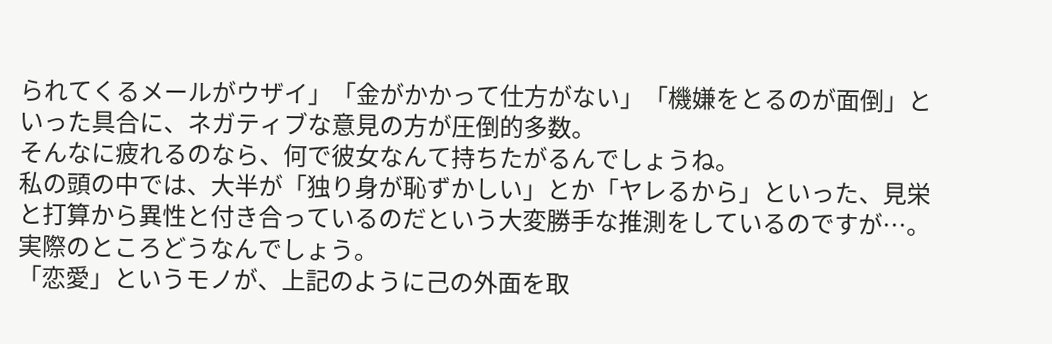られてくるメールがウザイ」「金がかかって仕方がない」「機嫌をとるのが面倒」といった具合に、ネガティブな意見の方が圧倒的多数。
そんなに疲れるのなら、何で彼女なんて持ちたがるんでしょうね。
私の頭の中では、大半が「独り身が恥ずかしい」とか「ヤレるから」といった、見栄と打算から異性と付き合っているのだという大変勝手な推測をしているのですが…。実際のところどうなんでしょう。
「恋愛」というモノが、上記のように己の外面を取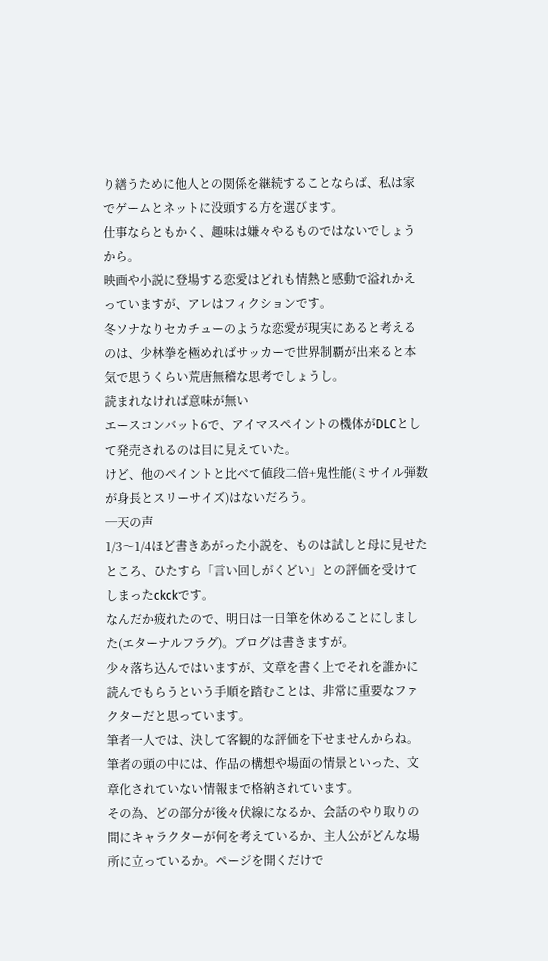り繕うために他人との関係を継続することならば、私は家でゲームとネットに没頭する方を選びます。
仕事ならともかく、趣味は嫌々やるものではないでしょうから。
映画や小説に登場する恋愛はどれも情熱と感動で溢れかえっていますが、アレはフィクションです。
冬ソナなりセカチューのような恋愛が現実にあると考えるのは、少林拳を極めればサッカーで世界制覇が出来ると本気で思うくらい荒唐無稽な思考でしょうし。
読まれなければ意味が無い
エースコンバット6で、アイマスペイントの機体がDLCとして発売されるのは目に見えていた。
けど、他のペイントと比べて値段二倍+鬼性能(ミサイル弾数が身長とスリーサイズ)はないだろう。
─天の声
1/3〜1/4ほど書きあがった小説を、ものは試しと母に見せたところ、ひたすら「言い回しがくどい」との評価を受けてしまったckckです。
なんだか疲れたので、明日は一日筆を休めることにしました(エターナルフラグ)。ブログは書きますが。
少々落ち込んではいますが、文章を書く上でそれを誰かに読んでもらうという手順を踏むことは、非常に重要なファクターだと思っています。
筆者一人では、決して客観的な評価を下せませんからね。
筆者の頭の中には、作品の構想や場面の情景といった、文章化されていない情報まで格納されています。
その為、どの部分が後々伏線になるか、会話のやり取りの間にキャラクターが何を考えているか、主人公がどんな場所に立っているか。ページを開くだけで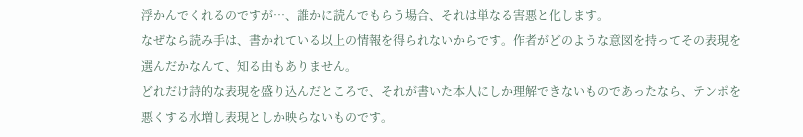浮かんでくれるのですが…、誰かに読んでもらう場合、それは単なる害悪と化します。
なぜなら読み手は、書かれている以上の情報を得られないからです。作者がどのような意図を持ってその表現を選んだかなんて、知る由もありません。
どれだけ詩的な表現を盛り込んだところで、それが書いた本人にしか理解できないものであったなら、テンポを悪くする水増し表現としか映らないものです。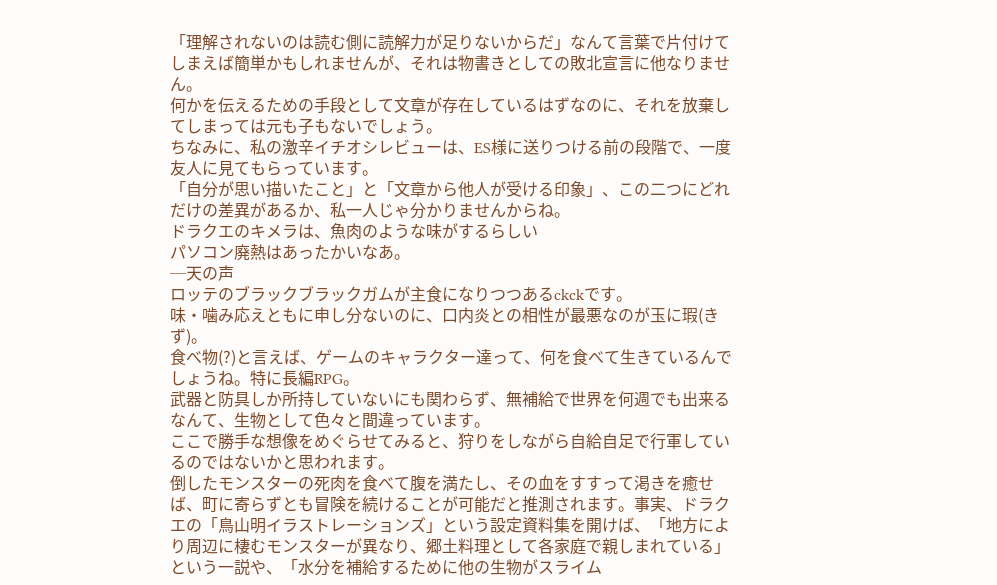「理解されないのは読む側に読解力が足りないからだ」なんて言葉で片付けてしまえば簡単かもしれませんが、それは物書きとしての敗北宣言に他なりません。
何かを伝えるための手段として文章が存在しているはずなのに、それを放棄してしまっては元も子もないでしょう。
ちなみに、私の激辛イチオシレビューは、ES様に送りつける前の段階で、一度友人に見てもらっています。
「自分が思い描いたこと」と「文章から他人が受ける印象」、この二つにどれだけの差異があるか、私一人じゃ分かりませんからね。
ドラクエのキメラは、魚肉のような味がするらしい
パソコン廃熱はあったかいなあ。
─天の声
ロッテのブラックブラックガムが主食になりつつあるckckです。
味・噛み応えともに申し分ないのに、口内炎との相性が最悪なのが玉に瑕(きず)。
食べ物(?)と言えば、ゲームのキャラクター達って、何を食べて生きているんでしょうね。特に長編RPG。
武器と防具しか所持していないにも関わらず、無補給で世界を何週でも出来るなんて、生物として色々と間違っています。
ここで勝手な想像をめぐらせてみると、狩りをしながら自給自足で行軍しているのではないかと思われます。
倒したモンスターの死肉を食べて腹を満たし、その血をすすって渇きを癒せば、町に寄らずとも冒険を続けることが可能だと推測されます。事実、ドラクエの「鳥山明イラストレーションズ」という設定資料集を開けば、「地方により周辺に棲むモンスターが異なり、郷土料理として各家庭で親しまれている」という一説や、「水分を補給するために他の生物がスライム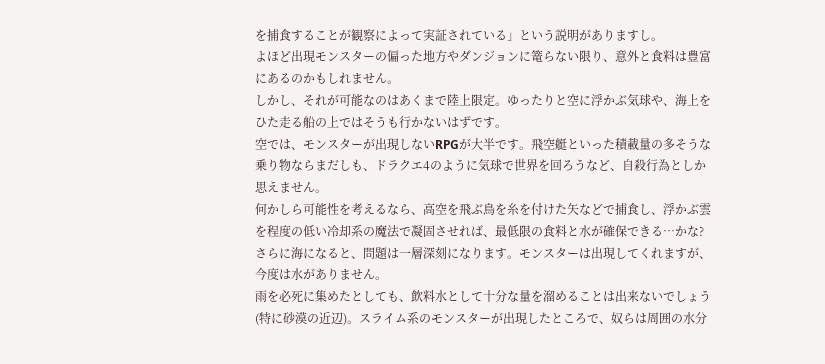を捕食することが観察によって実証されている」という説明がありますし。
よほど出現モンスターの偏った地方やダンジョンに篭らない限り、意外と食料は豊富にあるのかもしれません。
しかし、それが可能なのはあくまで陸上限定。ゆったりと空に浮かぶ気球や、海上をひた走る船の上ではそうも行かないはずです。
空では、モンスターが出現しないRPGが大半です。飛空艇といった積載量の多そうな乗り物ならまだしも、ドラクエ4のように気球で世界を回ろうなど、自殺行為としか思えません。
何かしら可能性を考えるなら、高空を飛ぶ鳥を糸を付けた矢などで捕食し、浮かぶ雲を程度の低い冷却系の魔法で凝固させれば、最低限の食料と水が確保できる…かな?
さらに海になると、問題は一層深刻になります。モンスターは出現してくれますが、今度は水がありません。
雨を必死に集めたとしても、飲料水として十分な量を溜めることは出来ないでしょう(特に砂漠の近辺)。スライム系のモンスターが出現したところで、奴らは周囲の水分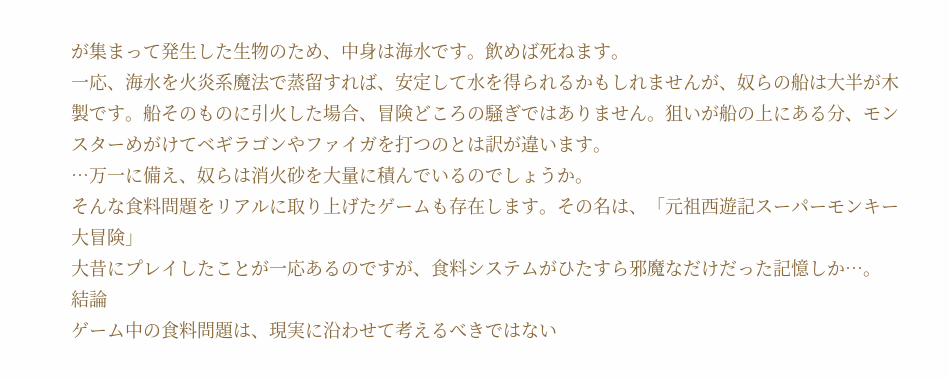が集まって発生した生物のため、中身は海水です。飲めば死ねます。
一応、海水を火炎系魔法で蒸留すれば、安定して水を得られるかもしれませんが、奴らの船は大半が木製です。船そのものに引火した場合、冒険どころの騒ぎではありません。狙いが船の上にある分、モンスターめがけてベギラゴンやファイガを打つのとは訳が違います。
…万一に備え、奴らは消火砂を大量に積んでいるのでしょうか。
そんな食料問題をリアルに取り上げたゲームも存在します。その名は、「元祖西遊記スーパーモンキー大冒険」
大昔にプレイしたことが一応あるのですが、食料システムがひたすら邪魔なだけだった記憶しか…。
結論
ゲーム中の食料問題は、現実に沿わせて考えるべきではない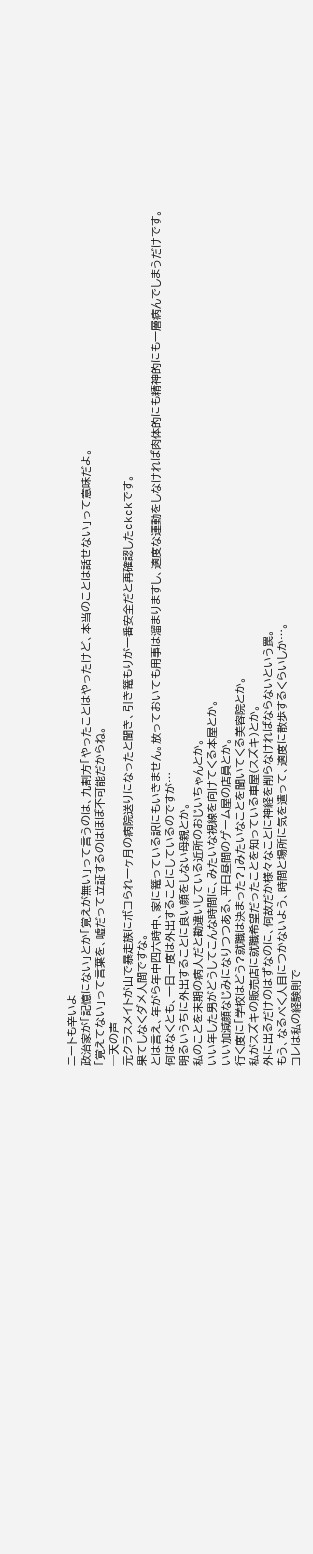ニートも辛いよ
政治家が「記憶にない」とか「覚えが無い」って言うのは、九割方「やったことはやったけど、本当のことは話せない」って意味だよ。
「覚えてない」って言葉を、嘘だって立証するのはほぼ不可能だからね。
─天の声
元クラスメイトが山で暴走族にボコられ一ヶ月の病院送りになったと聞き、引き篭もりが一番安全だと再確認したckckです。
果てしなくダメ人間ですな。
とは言え、年がら年中四六時中、家に篭っている訳にもいきません。放っておいても用事は溜まりますし、適度な運動をしなければ肉体的にも精神的にも一層病んでしまうだけです。
何はなくとも、一日一度は外出することにしているのですが…
明るいうちに外出することに良い顔をしない母親とか。
私のことを末期の病人だと勘違いしている近所のおじいちゃんとか。
いい年した男がどうしてこんな時間に、みたいな視線を向けてくる本屋とか。
いい加減顔なじみになりつつある、平日昼間のゲーム屋の店員とか。
行く度に「学校はどう?就職は決まった?」みたいなことを聞いてくる美容院とか。
私がスズキの販売店に就職希望だったことを知っている車屋(スズキ)とか。
外に出るだけのはずなのに、何故だか様々なことに神経を削らなければならないという罠。
もう、なるべく人目につかないよう、時間と場所に気を遣って、適度に散歩するくらいしか…。
コレは私の経験則で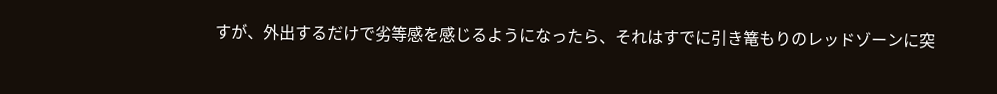すが、外出するだけで劣等感を感じるようになったら、それはすでに引き篭もりのレッドゾーンに突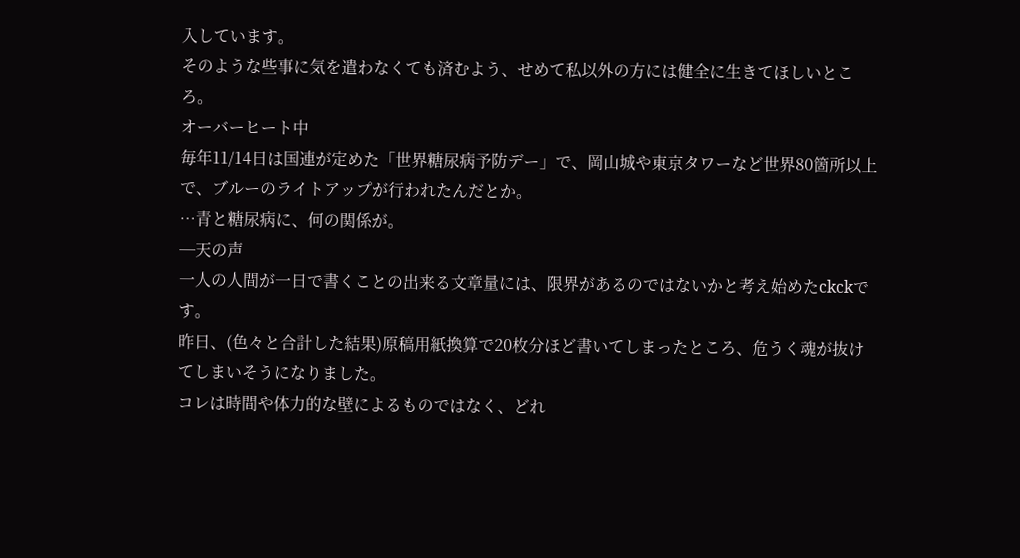入しています。
そのような些事に気を遣わなくても済むよう、せめて私以外の方には健全に生きてほしいところ。
オーバーヒート中
毎年11/14日は国連が定めた「世界糖尿病予防デー」で、岡山城や東京タワーなど世界80箇所以上で、ブルーのライトアップが行われたんだとか。
…青と糖尿病に、何の関係が。
─天の声
一人の人間が一日で書くことの出来る文章量には、限界があるのではないかと考え始めたckckです。
昨日、(色々と合計した結果)原稿用紙換算で20枚分ほど書いてしまったところ、危うく魂が抜けてしまいそうになりました。
コレは時間や体力的な壁によるものではなく、どれ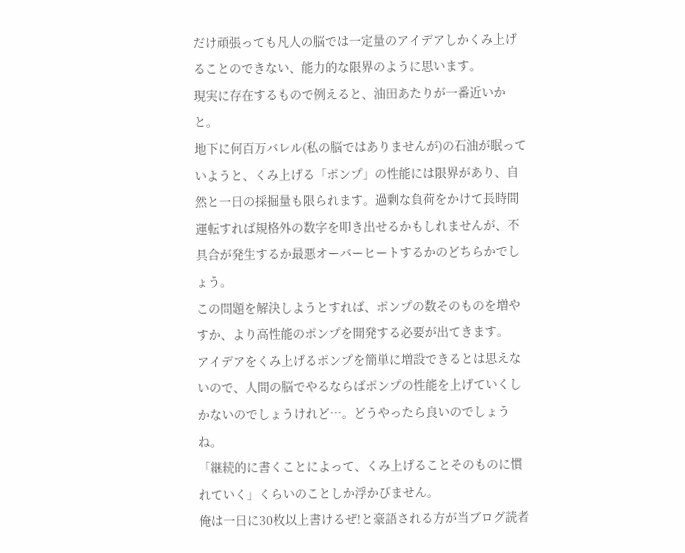だけ頑張っても凡人の脳では一定量のアイデアしかくみ上げることのできない、能力的な限界のように思います。
現実に存在するもので例えると、油田あたりが一番近いかと。
地下に何百万バレル(私の脳ではありませんが)の石油が眠っていようと、くみ上げる「ポンプ」の性能には限界があり、自然と一日の採掘量も限られます。過剰な負荷をかけて長時間運転すれば規格外の数字を叩き出せるかもしれませんが、不具合が発生するか最悪オーバーヒートするかのどちらかでしょう。
この問題を解決しようとすれば、ポンプの数そのものを増やすか、より高性能のポンプを開発する必要が出てきます。
アイデアをくみ上げるポンプを簡単に増設できるとは思えないので、人間の脳でやるならばポンプの性能を上げていくしかないのでしょうけれど…。どうやったら良いのでしょうね。
「継続的に書くことによって、くみ上げることそのものに慣れていく」くらいのことしか浮かびません。
俺は一日に30枚以上書けるぜ!と豪語される方が当ブログ読者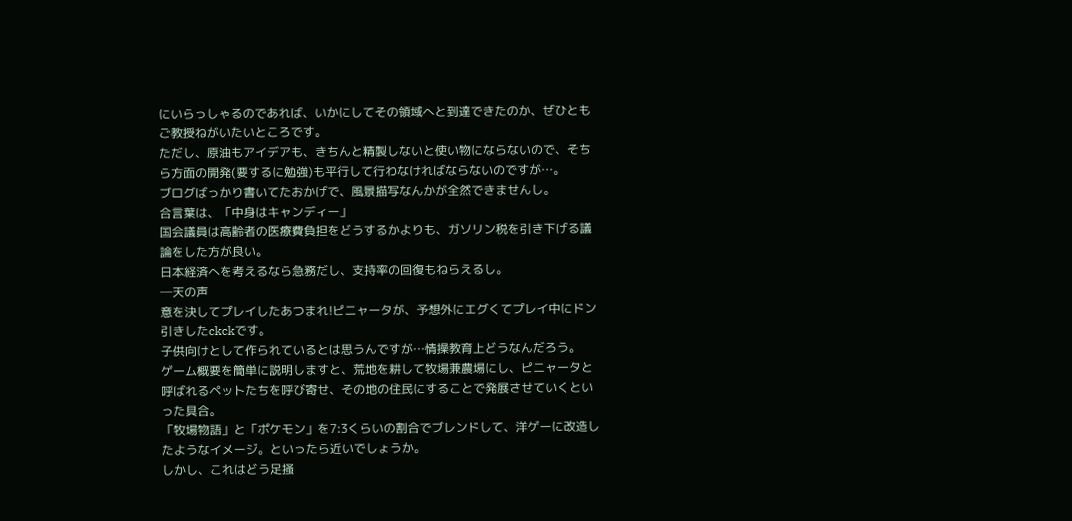にいらっしゃるのであれば、いかにしてその領域へと到達できたのか、ぜひともご教授ねがいたいところです。
ただし、原油もアイデアも、きちんと精製しないと使い物にならないので、そちら方面の開発(要するに勉強)も平行して行わなければならないのですが…。
ブログばっかり書いてたおかげで、風景描写なんかが全然できませんし。
合言葉は、「中身はキャンディー」
国会議員は高齢者の医療費負担をどうするかよりも、ガソリン税を引き下げる議論をした方が良い。
日本経済へを考えるなら急務だし、支持率の回復もねらえるし。
─天の声
意を決してプレイしたあつまれ!ピニャータが、予想外にエグくてプレイ中にドン引きしたckckです。
子供向けとして作られているとは思うんですが…情操教育上どうなんだろう。
ゲーム概要を簡単に説明しますと、荒地を耕して牧場兼農場にし、ピニャータと呼ばれるペットたちを呼び寄せ、その地の住民にすることで発展させていくといった具合。
「牧場物語」と「ポケモン」を7:3くらいの割合でブレンドして、洋ゲーに改造したようなイメージ。といったら近いでしょうか。
しかし、これはどう足掻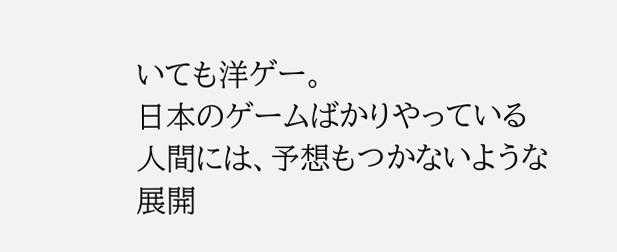いても洋ゲー。
日本のゲームばかりやっている人間には、予想もつかないような展開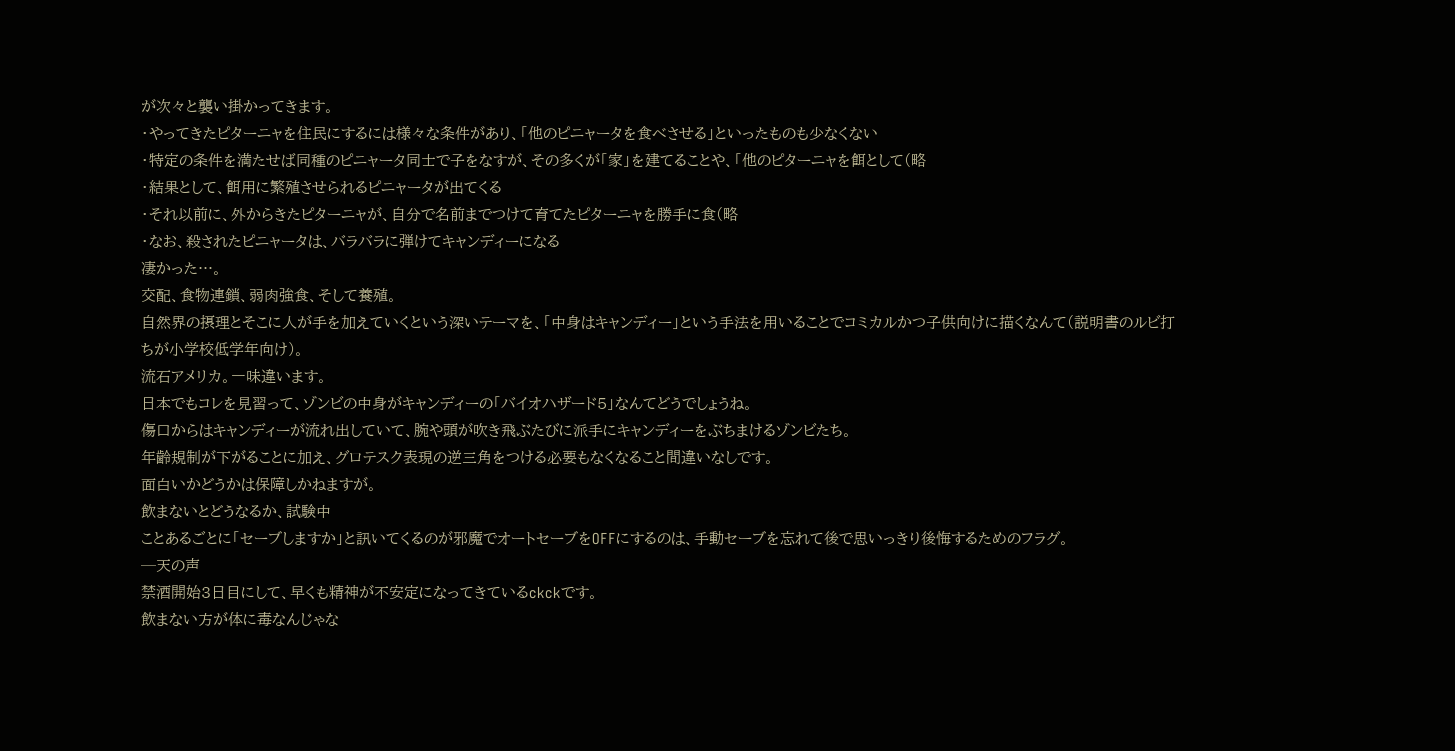が次々と襲い掛かってきます。
・やってきたピターニャを住民にするには様々な条件があり、「他のピニャータを食べさせる」といったものも少なくない
・特定の条件を満たせば同種のピニャータ同士で子をなすが、その多くが「家」を建てることや、「他のピターニャを餌として(略
・結果として、餌用に繁殖させられるピニャータが出てくる
・それ以前に、外からきたピターニャが、自分で名前までつけて育てたピターニャを勝手に食(略
・なお、殺されたピニャータは、バラバラに弾けてキャンディーになる
凄かった…。
交配、食物連鎖、弱肉強食、そして養殖。
自然界の摂理とそこに人が手を加えていくという深いテーマを、「中身はキャンディー」という手法を用いることでコミカルかつ子供向けに描くなんて(説明書のルビ打ちが小学校低学年向け)。
流石アメリカ。一味違います。
日本でもコレを見習って、ゾンビの中身がキャンディーの「バイオハザード5」なんてどうでしょうね。
傷口からはキャンディーが流れ出していて、腕や頭が吹き飛ぶたびに派手にキャンディーをぶちまけるゾンビたち。
年齢規制が下がることに加え、グロテスク表現の逆三角をつける必要もなくなること間違いなしです。
面白いかどうかは保障しかねますが。
飲まないとどうなるか、試験中
ことあるごとに「セーブしますか」と訊いてくるのが邪魔でオートセーブをOFFにするのは、手動セーブを忘れて後で思いっきり後悔するためのフラグ。
─天の声
禁酒開始3日目にして、早くも精神が不安定になってきているckckです。
飲まない方が体に毒なんじゃな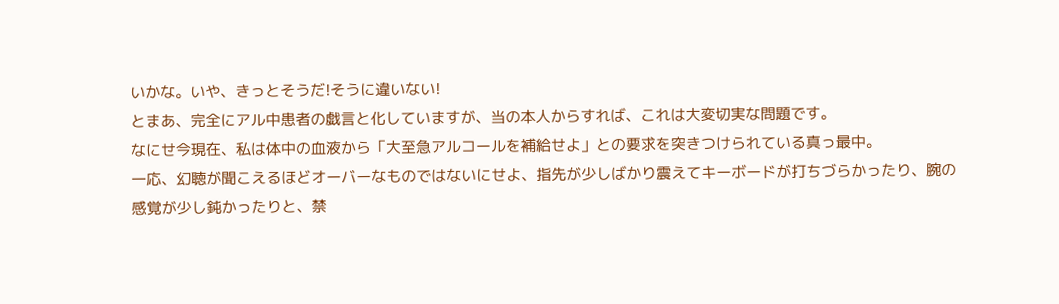いかな。いや、きっとそうだ!そうに違いない!
とまあ、完全にアル中患者の戯言と化していますが、当の本人からすれば、これは大変切実な問題です。
なにせ今現在、私は体中の血液から「大至急アルコールを補給せよ」との要求を突きつけられている真っ最中。
一応、幻聴が聞こえるほどオーバーなものではないにせよ、指先が少しばかり震えてキーボードが打ちづらかったり、腕の感覚が少し鈍かったりと、禁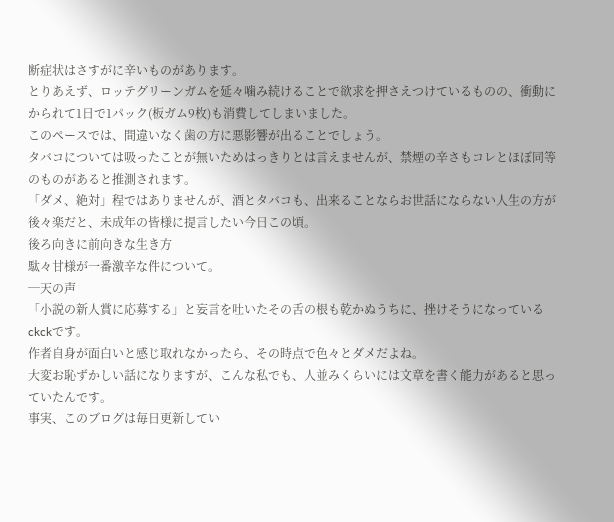断症状はさすがに辛いものがあります。
とりあえず、ロッテグリーンガムを延々噛み続けることで欲求を押さえつけているものの、衝動にかられて1日で1パック(板ガム9枚)も消費してしまいました。
このペースでは、間違いなく歯の方に悪影響が出ることでしょう。
タバコについては吸ったことが無いためはっきりとは言えませんが、禁煙の辛さもコレとほぼ同等のものがあると推測されます。
「ダメ、絶対」程ではありませんが、酒とタバコも、出来ることならお世話にならない人生の方が後々楽だと、未成年の皆様に提言したい今日この頃。
後ろ向きに前向きな生き方
駄々甘様が一番激辛な件について。
─天の声
「小説の新人賞に応募する」と妄言を吐いたその舌の根も乾かぬうちに、挫けそうになっているckckです。
作者自身が面白いと感じ取れなかったら、その時点で色々とダメだよね。
大変お恥ずかしい話になりますが、こんな私でも、人並みくらいには文章を書く能力があると思っていたんです。
事実、このブログは毎日更新してい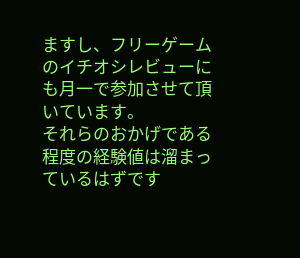ますし、フリーゲームのイチオシレビューにも月一で参加させて頂いています。
それらのおかげである程度の経験値は溜まっているはずです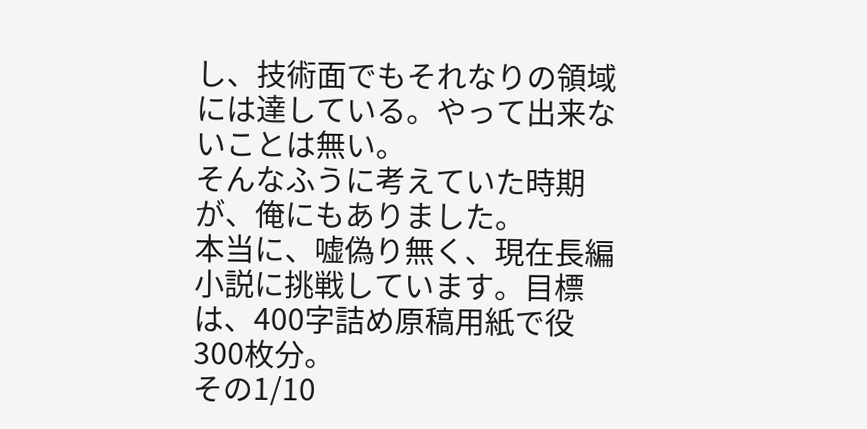し、技術面でもそれなりの領域には達している。やって出来ないことは無い。
そんなふうに考えていた時期が、俺にもありました。
本当に、嘘偽り無く、現在長編小説に挑戦しています。目標は、400字詰め原稿用紙で役300枚分。
その1/10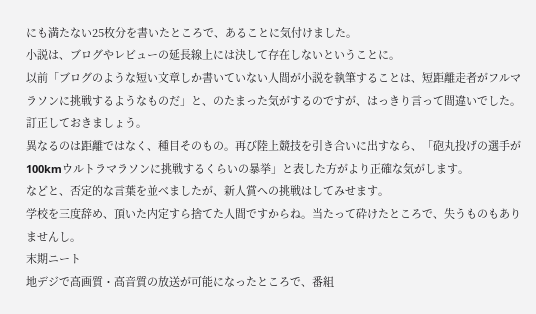にも満たない25枚分を書いたところで、あることに気付けました。
小説は、ブログやレビューの延長線上には決して存在しないということに。
以前「ブログのような短い文章しか書いていない人間が小説を執筆することは、短距離走者がフルマラソンに挑戦するようなものだ」と、のたまった気がするのですが、はっきり言って間違いでした。訂正しておきましょう。
異なるのは距離ではなく、種目そのもの。再び陸上競技を引き合いに出すなら、「砲丸投げの選手が100kmウルトラマラソンに挑戦するくらいの暴挙」と表した方がより正確な気がします。
などと、否定的な言葉を並べましたが、新人賞への挑戦はしてみせます。
学校を三度辞め、頂いた内定すら捨てた人間ですからね。当たって砕けたところで、失うものもありませんし。
末期ニート
地デジで高画質・高音質の放送が可能になったところで、番組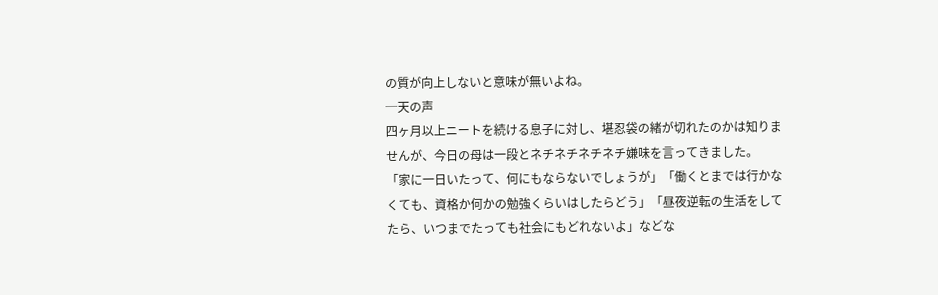の質が向上しないと意味が無いよね。
─天の声
四ヶ月以上ニートを続ける息子に対し、堪忍袋の緒が切れたのかは知りませんが、今日の母は一段とネチネチネチネチ嫌味を言ってきました。
「家に一日いたって、何にもならないでしょうが」「働くとまでは行かなくても、資格か何かの勉強くらいはしたらどう」「昼夜逆転の生活をしてたら、いつまでたっても社会にもどれないよ」などな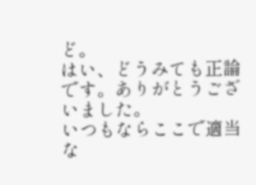ど。
はい、どうみても正論です。ありがとうございました。
いつもならここで適当な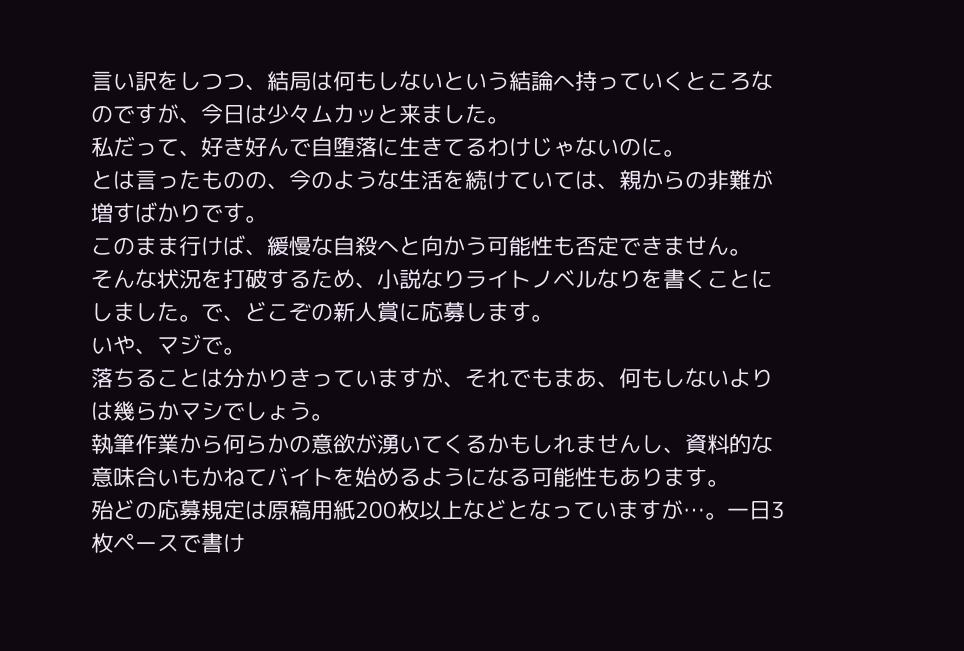言い訳をしつつ、結局は何もしないという結論へ持っていくところなのですが、今日は少々ムカッと来ました。
私だって、好き好んで自堕落に生きてるわけじゃないのに。
とは言ったものの、今のような生活を続けていては、親からの非難が増すばかりです。
このまま行けば、緩慢な自殺へと向かう可能性も否定できません。
そんな状況を打破するため、小説なりライトノベルなりを書くことにしました。で、どこぞの新人賞に応募します。
いや、マジで。
落ちることは分かりきっていますが、それでもまあ、何もしないよりは幾らかマシでしょう。
執筆作業から何らかの意欲が湧いてくるかもしれませんし、資料的な意味合いもかねてバイトを始めるようになる可能性もあります。
殆どの応募規定は原稿用紙200枚以上などとなっていますが…。一日3枚ペースで書け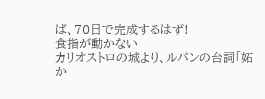ば、70日で完成するはず!
食指が動かない
カリオストロの城より、ルパンの台詞「妬か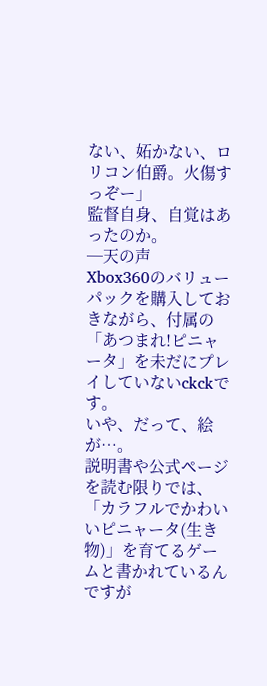ない、妬かない、ロリコン伯爵。火傷すっぞー」
監督自身、自覚はあったのか。
─天の声
Xbox360のバリューパックを購入しておきながら、付属の「あつまれ!ピニャータ」を未だにプレイしていないckckです。
いや、だって、絵が…。
説明書や公式ページを読む限りでは、「カラフルでかわいいピニャータ(生き物)」を育てるゲームと書かれているんですが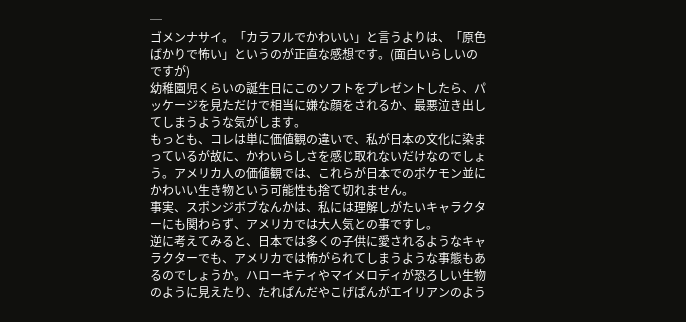─
ゴメンナサイ。「カラフルでかわいい」と言うよりは、「原色ばかりで怖い」というのが正直な感想です。(面白いらしいのですが)
幼稚園児くらいの誕生日にこのソフトをプレゼントしたら、パッケージを見ただけで相当に嫌な顔をされるか、最悪泣き出してしまうような気がします。
もっとも、コレは単に価値観の違いで、私が日本の文化に染まっているが故に、かわいらしさを感じ取れないだけなのでしょう。アメリカ人の価値観では、これらが日本でのポケモン並にかわいい生き物という可能性も捨て切れません。
事実、スポンジボブなんかは、私には理解しがたいキャラクターにも関わらず、アメリカでは大人気との事ですし。
逆に考えてみると、日本では多くの子供に愛されるようなキャラクターでも、アメリカでは怖がられてしまうような事態もあるのでしょうか。ハローキティやマイメロディが恐ろしい生物のように見えたり、たれぱんだやこげぱんがエイリアンのよう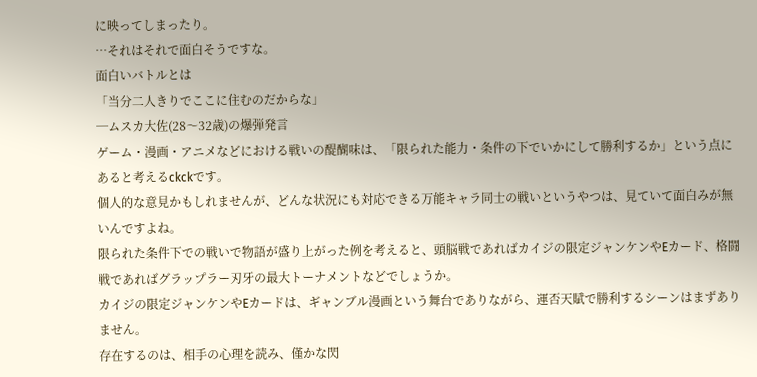に映ってしまったり。
…それはそれで面白そうですな。
面白いバトルとは
「当分二人きりでここに住むのだからな」
─ムスカ大佐(28〜32歳)の爆弾発言
ゲーム・漫画・アニメなどにおける戦いの醍醐味は、「限られた能力・条件の下でいかにして勝利するか」という点にあると考えるckckです。
個人的な意見かもしれませんが、どんな状況にも対応できる万能キャラ同士の戦いというやつは、見ていて面白みが無いんですよね。
限られた条件下での戦いで物語が盛り上がった例を考えると、頭脳戦であればカイジの限定ジャンケンやEカード、格闘戦であればグラップラー刃牙の最大トーナメントなどでしょうか。
カイジの限定ジャンケンやEカードは、ギャンブル漫画という舞台でありながら、運否天賦で勝利するシーンはまずありません。
存在するのは、相手の心理を読み、僅かな閃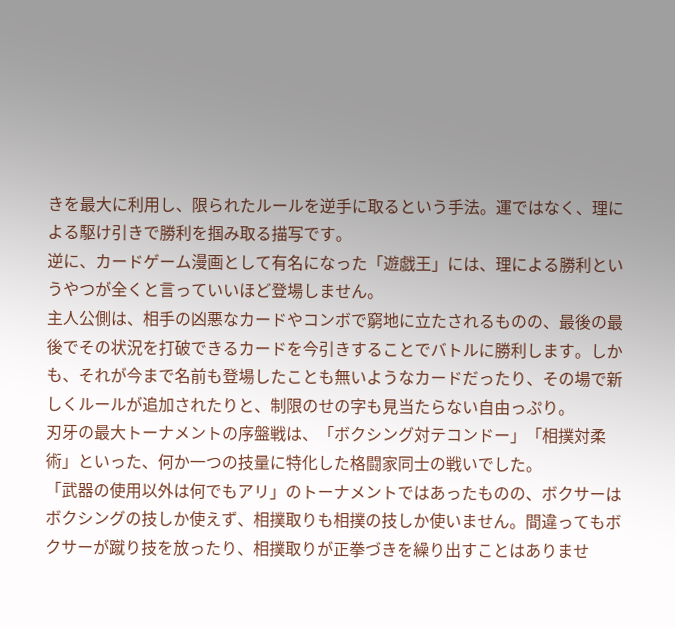きを最大に利用し、限られたルールを逆手に取るという手法。運ではなく、理による駆け引きで勝利を掴み取る描写です。
逆に、カードゲーム漫画として有名になった「遊戯王」には、理による勝利というやつが全くと言っていいほど登場しません。
主人公側は、相手の凶悪なカードやコンボで窮地に立たされるものの、最後の最後でその状況を打破できるカードを今引きすることでバトルに勝利します。しかも、それが今まで名前も登場したことも無いようなカードだったり、その場で新しくルールが追加されたりと、制限のせの字も見当たらない自由っぷり。
刃牙の最大トーナメントの序盤戦は、「ボクシング対テコンドー」「相撲対柔術」といった、何か一つの技量に特化した格闘家同士の戦いでした。
「武器の使用以外は何でもアリ」のトーナメントではあったものの、ボクサーはボクシングの技しか使えず、相撲取りも相撲の技しか使いません。間違ってもボクサーが蹴り技を放ったり、相撲取りが正拳づきを繰り出すことはありませ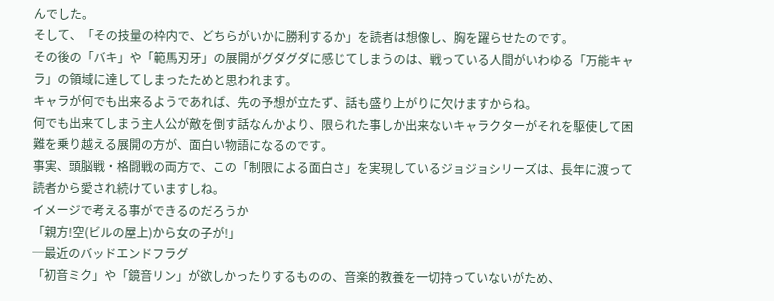んでした。
そして、「その技量の枠内で、どちらがいかに勝利するか」を読者は想像し、胸を躍らせたのです。
その後の「バキ」や「範馬刃牙」の展開がグダグダに感じてしまうのは、戦っている人間がいわゆる「万能キャラ」の領域に達してしまったためと思われます。
キャラが何でも出来るようであれば、先の予想が立たず、話も盛り上がりに欠けますからね。
何でも出来てしまう主人公が敵を倒す話なんかより、限られた事しか出来ないキャラクターがそれを駆使して困難を乗り越える展開の方が、面白い物語になるのです。
事実、頭脳戦・格闘戦の両方で、この「制限による面白さ」を実現しているジョジョシリーズは、長年に渡って読者から愛され続けていますしね。
イメージで考える事ができるのだろうか
「親方!空(ビルの屋上)から女の子が!」
─最近のバッドエンドフラグ
「初音ミク」や「鏡音リン」が欲しかったりするものの、音楽的教養を一切持っていないがため、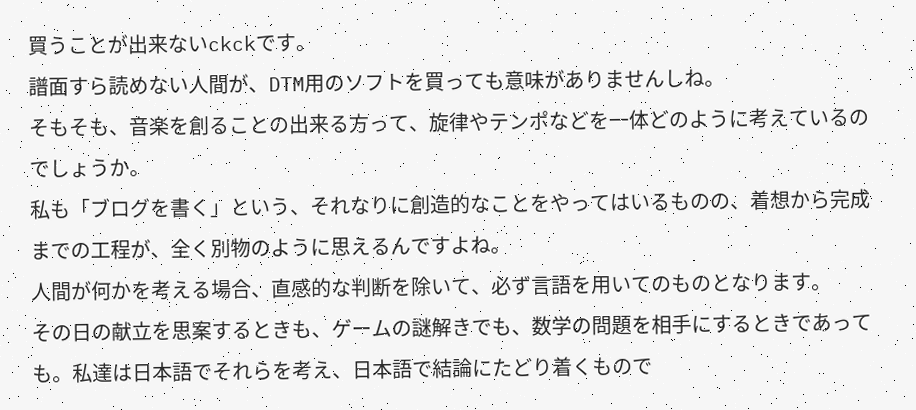買うことが出来ないckckです。
譜面すら読めない人間が、DTM用のソフトを買っても意味がありませんしね。
そもそも、音楽を創ることの出来る方って、旋律やテンポなどを一体どのように考えているのでしょうか。
私も「ブログを書く」という、それなりに創造的なことをやってはいるものの、着想から完成までの工程が、全く別物のように思えるんですよね。
人間が何かを考える場合、直感的な判断を除いて、必ず言語を用いてのものとなります。
その日の献立を思案するときも、ゲームの謎解きでも、数学の問題を相手にするときであっても。私達は日本語でそれらを考え、日本語で結論にたどり着くもので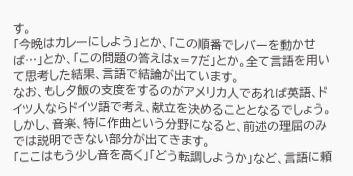す。
「今晩はカレーにしよう」とか、「この順番でレバーを動かせば…」とか、「この問題の答えはx=7だ」とか。全て言語を用いて思考した結果、言語で結論が出ています。
なお、もし夕飯の支度をするのがアメリカ人であれば英語、ドイツ人ならドイツ語で考え、献立を決めることとなるでしょう。
しかし、音楽、特に作曲という分野になると、前述の理屈のみでは説明できない部分が出てきます。
「ここはもう少し音を高く」「どう転調しようか」など、言語に頼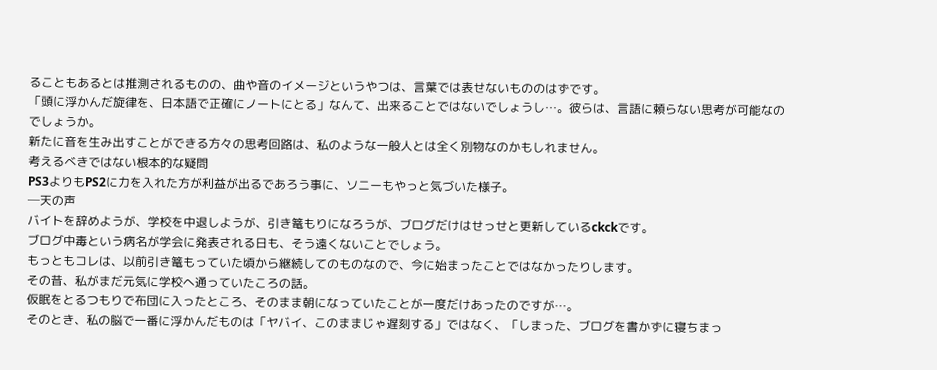ることもあるとは推測されるものの、曲や音のイメージというやつは、言葉では表せないもののはずです。
「頭に浮かんだ旋律を、日本語で正確にノートにとる」なんて、出来ることではないでしょうし…。彼らは、言語に頼らない思考が可能なのでしょうか。
新たに音を生み出すことができる方々の思考回路は、私のような一般人とは全く別物なのかもしれません。
考えるべきではない根本的な疑問
PS3よりもPS2に力を入れた方が利益が出るであろう事に、ソニーもやっと気づいた様子。
─天の声
バイトを辞めようが、学校を中退しようが、引き篭もりになろうが、ブログだけはせっせと更新しているckckです。
ブログ中毒という病名が学会に発表される日も、そう遠くないことでしょう。
もっともコレは、以前引き篭もっていた頃から継続してのものなので、今に始まったことではなかったりします。
その昔、私がまだ元気に学校へ通っていたころの話。
仮眠をとるつもりで布団に入ったところ、そのまま朝になっていたことが一度だけあったのですが…。
そのとき、私の脳で一番に浮かんだものは「ヤバイ、このままじゃ遅刻する」ではなく、「しまった、ブログを書かずに寝ちまっ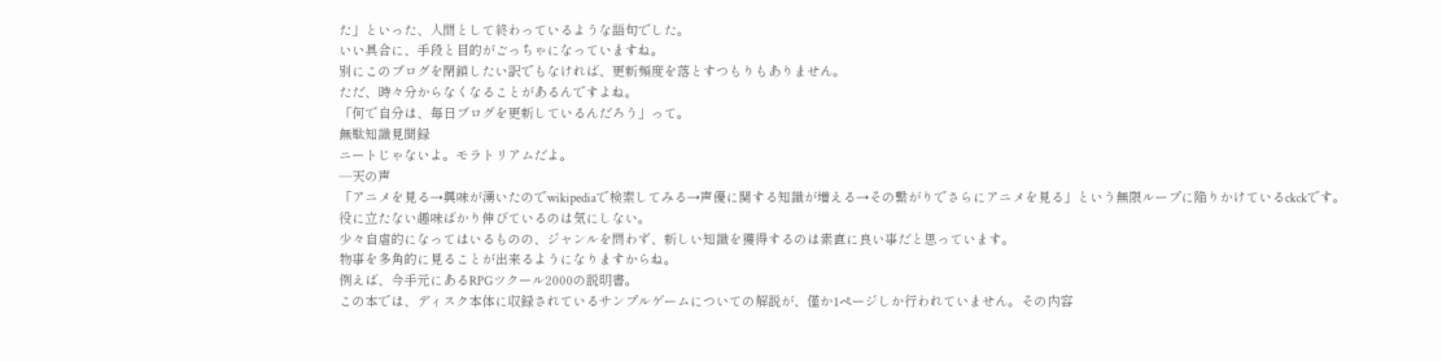た」といった、人間として終わっているような語句でした。
いい具合に、手段と目的がごっちゃになっていますね。
別にこのブログを閉鎖したい訳でもなければ、更新頻度を落とすつもりもありません。
ただ、時々分からなくなることがあるんですよね。
「何で自分は、毎日ブログを更新しているんだろう」って。
無駄知識見聞録
ニートじゃないよ。モラトリアムだよ。
─天の声
「アニメを見る→興味が湧いたのでwikipediaで検索してみる→声優に関する知識が増える→その繋がりでさらにアニメを見る」という無限ループに陥りかけているckckです。
役に立たない趣味ばかり伸びているのは気にしない。
少々自虐的になってはいるものの、ジャンルを問わず、新しい知識を獲得するのは素直に良い事だと思っています。
物事を多角的に見ることが出来るようになりますからね。
例えば、今手元にあるRPGツクール2000の説明書。
この本では、ディスク本体に収録されているサンプルゲームについての解説が、僅か1ページしか行われていません。その内容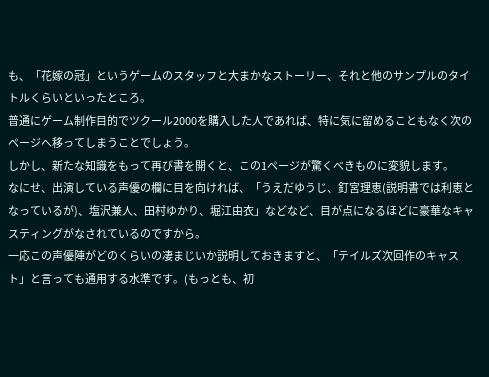も、「花嫁の冠」というゲームのスタッフと大まかなストーリー、それと他のサンプルのタイトルくらいといったところ。
普通にゲーム制作目的でツクール2000を購入した人であれば、特に気に留めることもなく次のページへ移ってしまうことでしょう。
しかし、新たな知識をもって再び書を開くと、この1ページが驚くべきものに変貌します。
なにせ、出演している声優の欄に目を向ければ、「うえだゆうじ、釘宮理恵(説明書では利恵となっているが)、塩沢兼人、田村ゆかり、堀江由衣」などなど、目が点になるほどに豪華なキャスティングがなされているのですから。
一応この声優陣がどのくらいの凄まじいか説明しておきますと、「テイルズ次回作のキャスト」と言っても通用する水準です。(もっとも、初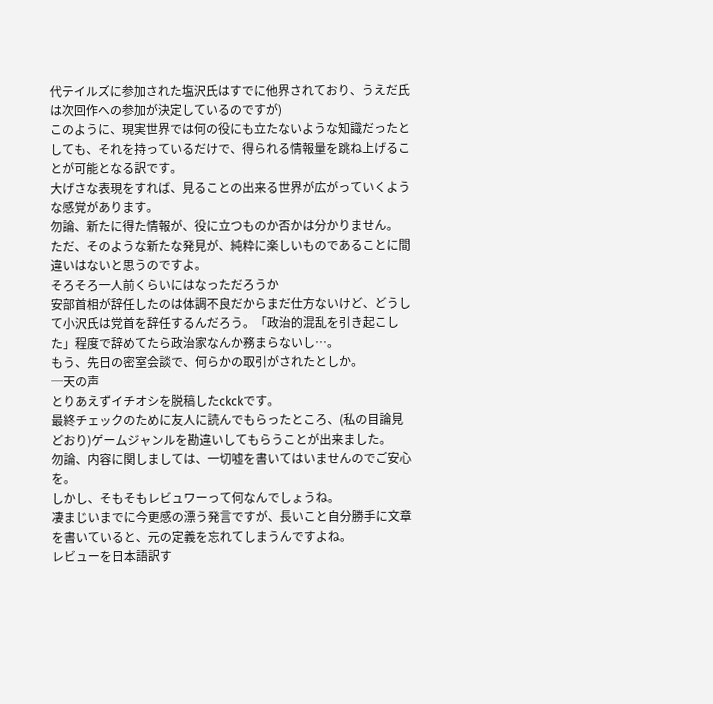代テイルズに参加された塩沢氏はすでに他界されており、うえだ氏は次回作への参加が決定しているのですが)
このように、現実世界では何の役にも立たないような知識だったとしても、それを持っているだけで、得られる情報量を跳ね上げることが可能となる訳です。
大げさな表現をすれば、見ることの出来る世界が広がっていくような感覚があります。
勿論、新たに得た情報が、役に立つものか否かは分かりません。
ただ、そのような新たな発見が、純粋に楽しいものであることに間違いはないと思うのですよ。
そろそろ一人前くらいにはなっただろうか
安部首相が辞任したのは体調不良だからまだ仕方ないけど、どうして小沢氏は党首を辞任するんだろう。「政治的混乱を引き起こした」程度で辞めてたら政治家なんか務まらないし…。
もう、先日の密室会談で、何らかの取引がされたとしか。
─天の声
とりあえずイチオシを脱稿したckckです。
最終チェックのために友人に読んでもらったところ、(私の目論見どおり)ゲームジャンルを勘違いしてもらうことが出来ました。
勿論、内容に関しましては、一切嘘を書いてはいませんのでご安心を。
しかし、そもそもレビュワーって何なんでしょうね。
凄まじいまでに今更感の漂う発言ですが、長いこと自分勝手に文章を書いていると、元の定義を忘れてしまうんですよね。
レビューを日本語訳す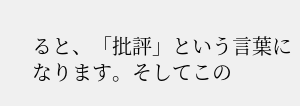ると、「批評」という言葉になります。そしてこの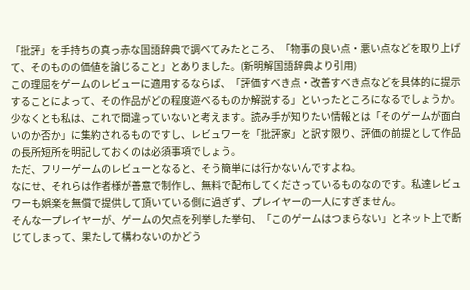「批評」を手持ちの真っ赤な国語辞典で調べてみたところ、「物事の良い点・悪い点などを取り上げて、そのものの価値を論じること」とありました。(新明解国語辞典より引用)
この理屈をゲームのレビューに適用するならば、「評価すべき点・改善すべき点などを具体的に提示することによって、その作品がどの程度遊べるものか解説する」といったところになるでしょうか。
少なくとも私は、これで間違っていないと考えます。読み手が知りたい情報とは「そのゲームが面白いのか否か」に集約されるものですし、レビュワーを「批評家」と訳す限り、評価の前提として作品の長所短所を明記しておくのは必須事項でしょう。
ただ、フリーゲームのレビューとなると、そう簡単には行かないんですよね。
なにせ、それらは作者様が善意で制作し、無料で配布してくださっているものなのです。私達レビュワーも娯楽を無償で提供して頂いている側に過ぎず、プレイヤーの一人にすぎません。
そんな一プレイヤーが、ゲームの欠点を列挙した挙句、「このゲームはつまらない」とネット上で断じてしまって、果たして構わないのかどう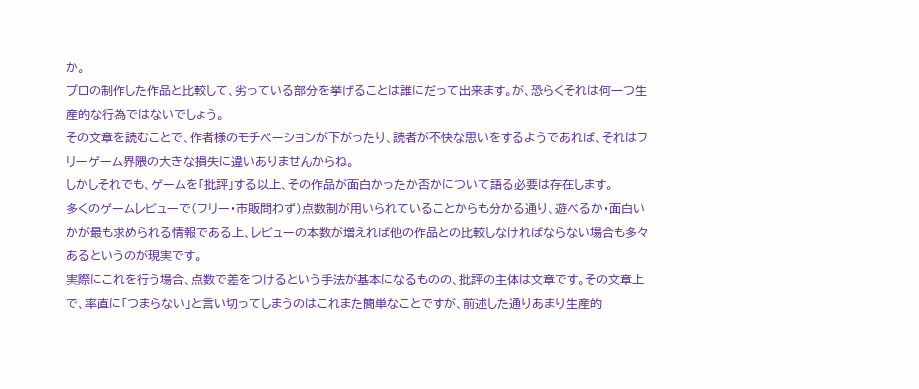か。
プロの制作した作品と比較して、劣っている部分を挙げることは誰にだって出来ます。が、恐らくそれは何一つ生産的な行為ではないでしょう。
その文章を読むことで、作者様のモチベーションが下がったり、読者が不快な思いをするようであれば、それはフリーゲーム界隈の大きな損失に違いありませんからね。
しかしそれでも、ゲームを「批評」する以上、その作品が面白かったか否かについて語る必要は存在します。
多くのゲームレビューで(フリー・市販問わず)点数制が用いられていることからも分かる通り、遊べるか・面白いかが最も求められる情報である上、レビューの本数が増えれば他の作品との比較しなければならない場合も多々あるというのが現実です。
実際にこれを行う場合、点数で差をつけるという手法が基本になるものの、批評の主体は文章です。その文章上で、率直に「つまらない」と言い切ってしまうのはこれまた簡単なことですが、前述した通りあまり生産的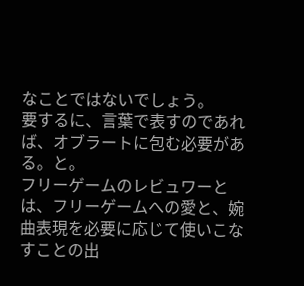なことではないでしょう。
要するに、言葉で表すのであれば、オブラートに包む必要がある。と。
フリーゲームのレビュワーとは、フリーゲームへの愛と、婉曲表現を必要に応じて使いこなすことの出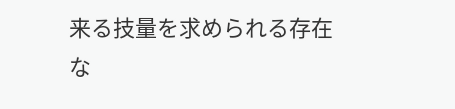来る技量を求められる存在な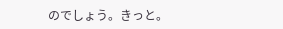のでしょう。きっと。